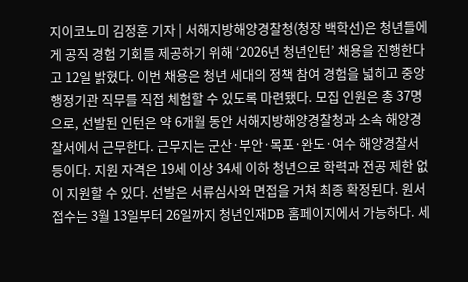지이코노미 김정훈 기자 | 서해지방해양경찰청(청장 백학선)은 청년들에게 공직 경험 기회를 제공하기 위해 ‘2026년 청년인턴’ 채용을 진행한다고 12일 밝혔다. 이번 채용은 청년 세대의 정책 참여 경험을 넓히고 중앙행정기관 직무를 직접 체험할 수 있도록 마련됐다. 모집 인원은 총 37명으로, 선발된 인턴은 약 6개월 동안 서해지방해양경찰청과 소속 해양경찰서에서 근무한다. 근무지는 군산·부안·목포·완도·여수 해양경찰서 등이다. 지원 자격은 19세 이상 34세 이하 청년으로 학력과 전공 제한 없이 지원할 수 있다. 선발은 서류심사와 면접을 거쳐 최종 확정된다. 원서 접수는 3월 13일부터 26일까지 청년인재DB 홈페이지에서 가능하다. 세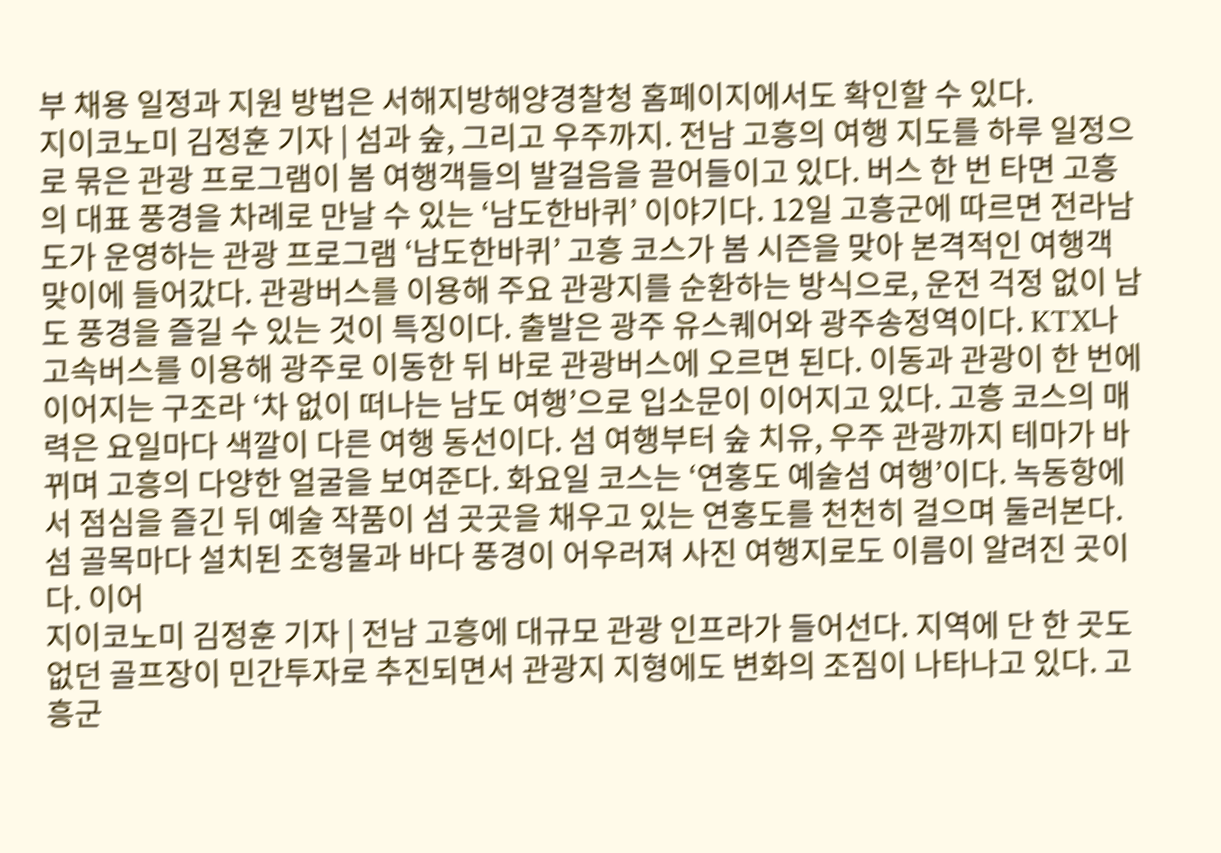부 채용 일정과 지원 방법은 서해지방해양경찰청 홈페이지에서도 확인할 수 있다.
지이코노미 김정훈 기자 | 섬과 숲, 그리고 우주까지. 전남 고흥의 여행 지도를 하루 일정으로 묶은 관광 프로그램이 봄 여행객들의 발걸음을 끌어들이고 있다. 버스 한 번 타면 고흥의 대표 풍경을 차례로 만날 수 있는 ‘남도한바퀴’ 이야기다. 12일 고흥군에 따르면 전라남도가 운영하는 관광 프로그램 ‘남도한바퀴’ 고흥 코스가 봄 시즌을 맞아 본격적인 여행객 맞이에 들어갔다. 관광버스를 이용해 주요 관광지를 순환하는 방식으로, 운전 걱정 없이 남도 풍경을 즐길 수 있는 것이 특징이다. 출발은 광주 유스퀘어와 광주송정역이다. KTX나 고속버스를 이용해 광주로 이동한 뒤 바로 관광버스에 오르면 된다. 이동과 관광이 한 번에 이어지는 구조라 ‘차 없이 떠나는 남도 여행’으로 입소문이 이어지고 있다. 고흥 코스의 매력은 요일마다 색깔이 다른 여행 동선이다. 섬 여행부터 숲 치유, 우주 관광까지 테마가 바뀌며 고흥의 다양한 얼굴을 보여준다. 화요일 코스는 ‘연홍도 예술섬 여행’이다. 녹동항에서 점심을 즐긴 뒤 예술 작품이 섬 곳곳을 채우고 있는 연홍도를 천천히 걸으며 둘러본다. 섬 골목마다 설치된 조형물과 바다 풍경이 어우러져 사진 여행지로도 이름이 알려진 곳이다. 이어
지이코노미 김정훈 기자 | 전남 고흥에 대규모 관광 인프라가 들어선다. 지역에 단 한 곳도 없던 골프장이 민간투자로 추진되면서 관광지 지형에도 변화의 조짐이 나타나고 있다. 고흥군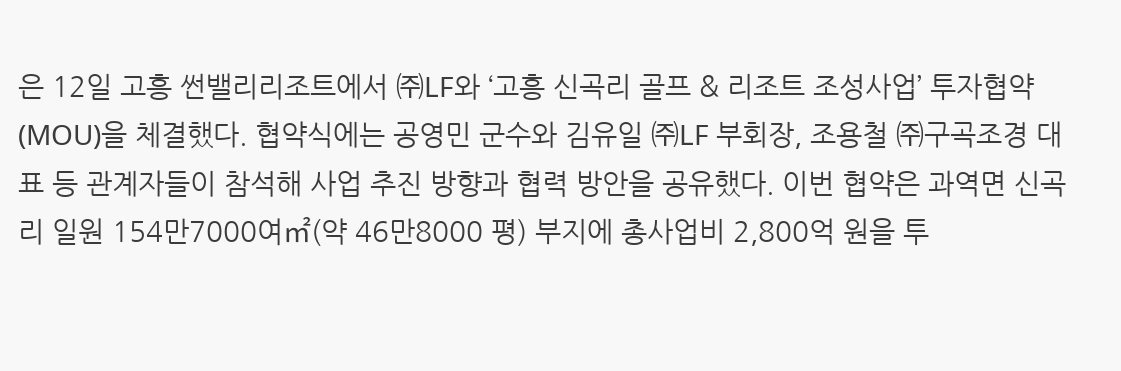은 12일 고흥 썬밸리리조트에서 ㈜LF와 ‘고흥 신곡리 골프 & 리조트 조성사업’ 투자협약(MOU)을 체결했다. 협약식에는 공영민 군수와 김유일 ㈜LF 부회장, 조용철 ㈜구곡조경 대표 등 관계자들이 참석해 사업 추진 방향과 협력 방안을 공유했다. 이번 협약은 과역면 신곡리 일원 154만7000여㎡(약 46만8000 평) 부지에 총사업비 2,800억 원을 투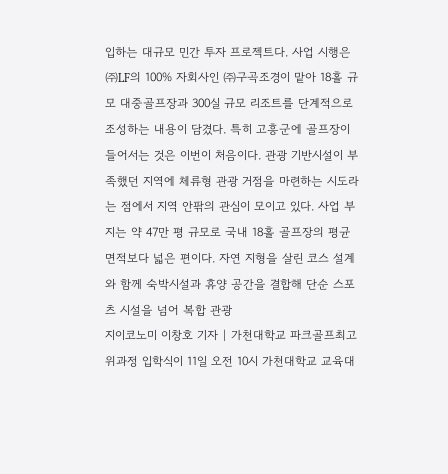입하는 대규모 민간 투자 프로젝트다. 사업 시행은 ㈜LF의 100% 자회사인 ㈜구곡조경이 맡아 18홀 규모 대중골프장과 300실 규모 리조트를 단계적으로 조성하는 내용이 담겼다. 특히 고흥군에 골프장이 들어서는 것은 이번이 처음이다. 관광 기반시설이 부족했던 지역에 체류형 관광 거점을 마련하는 시도라는 점에서 지역 안팎의 관심이 모이고 있다. 사업 부지는 약 47만 평 규모로 국내 18홀 골프장의 평균 면적보다 넓은 편이다. 자연 지형을 살린 코스 설계와 함께 숙박시설과 휴양 공간을 결합해 단순 스포츠 시설을 넘어 복합 관광
지이코노미 이창호 기자 | 가천대학교 파크골프최고위과정 입학식이 11일 오전 10시 가천대학교 교육대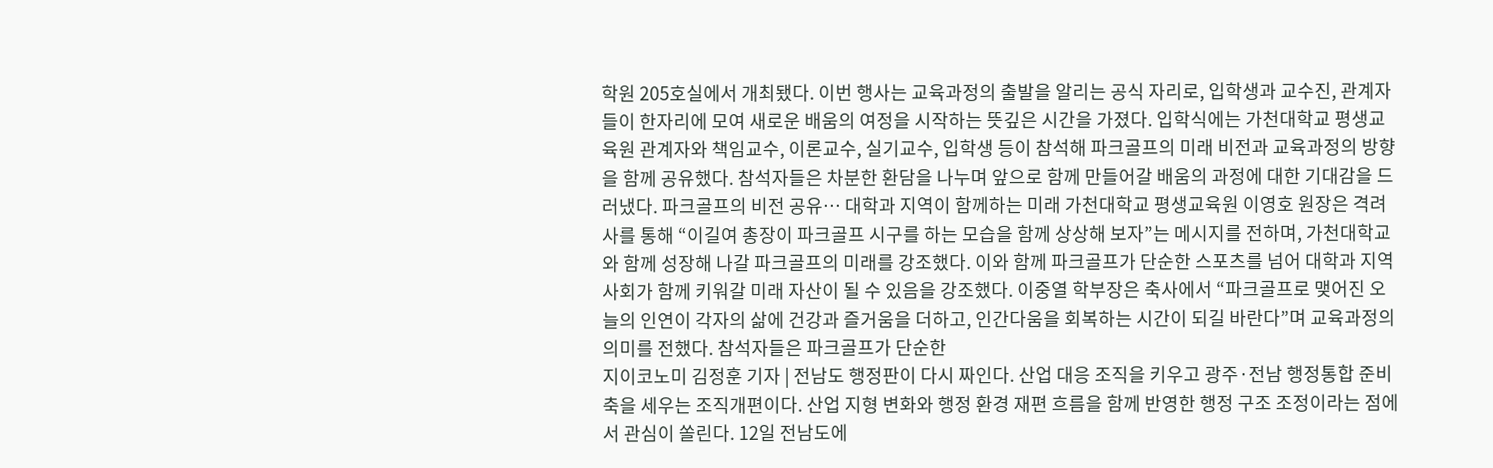학원 205호실에서 개최됐다. 이번 행사는 교육과정의 출발을 알리는 공식 자리로, 입학생과 교수진, 관계자들이 한자리에 모여 새로운 배움의 여정을 시작하는 뜻깊은 시간을 가졌다. 입학식에는 가천대학교 평생교육원 관계자와 책임교수, 이론교수, 실기교수, 입학생 등이 참석해 파크골프의 미래 비전과 교육과정의 방향을 함께 공유했다. 참석자들은 차분한 환담을 나누며 앞으로 함께 만들어갈 배움의 과정에 대한 기대감을 드러냈다. 파크골프의 비전 공유… 대학과 지역이 함께하는 미래 가천대학교 평생교육원 이영호 원장은 격려사를 통해 “이길여 총장이 파크골프 시구를 하는 모습을 함께 상상해 보자”는 메시지를 전하며, 가천대학교와 함께 성장해 나갈 파크골프의 미래를 강조했다. 이와 함께 파크골프가 단순한 스포츠를 넘어 대학과 지역사회가 함께 키워갈 미래 자산이 될 수 있음을 강조했다. 이중열 학부장은 축사에서 “파크골프로 맺어진 오늘의 인연이 각자의 삶에 건강과 즐거움을 더하고, 인간다움을 회복하는 시간이 되길 바란다”며 교육과정의 의미를 전했다. 참석자들은 파크골프가 단순한
지이코노미 김정훈 기자 | 전남도 행정판이 다시 짜인다. 산업 대응 조직을 키우고 광주·전남 행정통합 준비 축을 세우는 조직개편이다. 산업 지형 변화와 행정 환경 재편 흐름을 함께 반영한 행정 구조 조정이라는 점에서 관심이 쏠린다. 12일 전남도에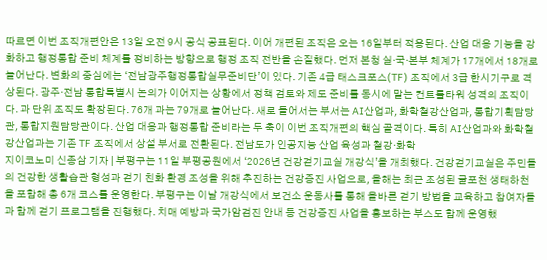따르면 이번 조직개편안은 13일 오전 9시 공식 공표된다. 이어 개편된 조직은 오는 16일부터 적용된다. 산업 대응 기능을 강화하고 행정통합 준비 체계를 정비하는 방향으로 행정 조직 전반을 손질했다. 먼저 본청 실·국·본부 체계가 17개에서 18개로 늘어난다. 변화의 중심에는 ‘전남광주행정통합실무준비단’이 있다. 기존 4급 태스크포스(TF) 조직에서 3급 한시기구로 격상된다. 광주·전남 통합특별시 논의가 이어지는 상황에서 정책 검토와 제도 준비를 동시에 맡는 컨트롤타워 성격의 조직이다. 과 단위 조직도 확장된다. 76개 과는 79개로 늘어난다. 새로 들어서는 부서는 AI산업과, 화학철강산업과, 통합기획담당관, 통합지원담당관이다. 산업 대응과 행정통합 준비라는 두 축이 이번 조직개편의 핵심 골격이다. 특히 AI산업과와 화학철강산업과는 기존 TF 조직에서 상설 부서로 전환된다. 전남도가 인공지능 산업 육성과 철강·화학
지이코노미 신종삼 기자 | 부평구는 11일 부평공원에서 ‘2026년 건강걷기교실 개강식’을 개최했다. 건강걷기교실은 주민들의 건강한 생활습관 형성과 걷기 친화 환경 조성을 위해 추진하는 건강증진 사업으로, 올해는 최근 조성된 굴포천 생태하천을 포함해 총 6개 코스를 운영한다. 부평구는 이날 개강식에서 보건소 운동사를 통해 올바른 걷기 방법을 교육하고 참여자들과 함께 걷기 프로그램을 진행했다. 치매 예방과 국가암검진 안내 등 건강증진 사업을 홍보하는 부스도 함께 운영했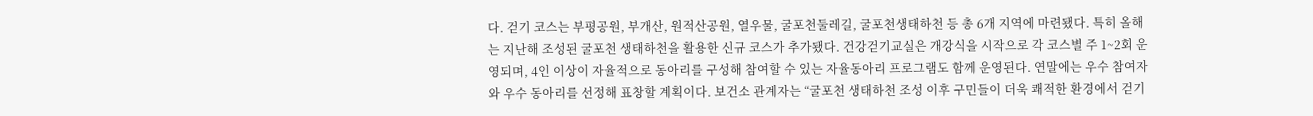다. 걷기 코스는 부평공원, 부개산, 원적산공원, 열우물, 굴포천둘레길, 굴포천생태하천 등 총 6개 지역에 마련됐다. 특히 올해는 지난해 조성된 굴포천 생태하천을 활용한 신규 코스가 추가됐다. 건강걷기교실은 개강식을 시작으로 각 코스별 주 1~2회 운영되며, 4인 이상이 자율적으로 동아리를 구성해 참여할 수 있는 자율동아리 프로그램도 함께 운영된다. 연말에는 우수 참여자와 우수 동아리를 선정해 표창할 계획이다. 보건소 관계자는 “굴포천 생태하천 조성 이후 구민들이 더욱 쾌적한 환경에서 걷기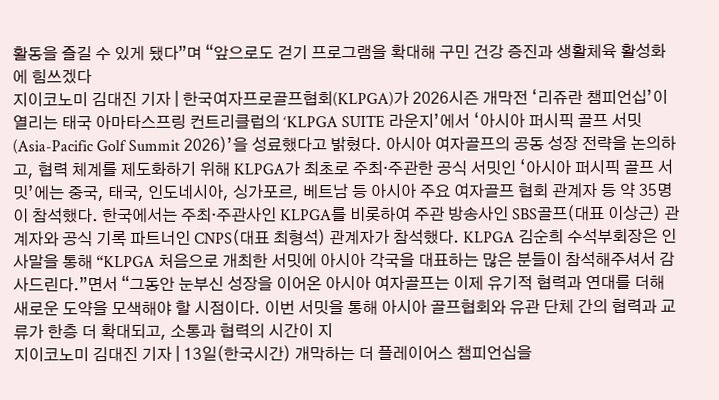활동을 즐길 수 있게 됐다”며 “앞으로도 걷기 프로그램을 확대해 구민 건강 증진과 생활체육 활성화에 힘쓰겠다
지이코노미 김대진 기자 | 한국여자프로골프협회(KLPGA)가 2026시즌 개막전 ‘리쥬란 챔피언십’이 열리는 태국 아마타스프링 컨트리클럽의 ‘KLPGA SUITE 라운지’에서 ‘아시아 퍼시픽 골프 서밋(Asia-Pacific Golf Summit 2026)’을 성료했다고 밝혔다. 아시아 여자골프의 공동 성장 전략을 논의하고, 협력 체계를 제도화하기 위해 KLPGA가 최초로 주최·주관한 공식 서밋인 ‘아시아 퍼시픽 골프 서밋’에는 중국, 태국, 인도네시아, 싱가포르, 베트남 등 아시아 주요 여자골프 협회 관계자 등 약 35명이 참석했다. 한국에서는 주최·주관사인 KLPGA를 비롯하여 주관 방송사인 SBS골프(대표 이상근) 관계자와 공식 기록 파트너인 CNPS(대표 최형석) 관계자가 참석했다. KLPGA 김순희 수석부회장은 인사말을 통해 “KLPGA 처음으로 개최한 서밋에 아시아 각국을 대표하는 많은 분들이 참석해주셔서 감사드린다.”면서 “그동안 눈부신 성장을 이어온 아시아 여자골프는 이제 유기적 협력과 연대를 더해 새로운 도약을 모색해야 할 시점이다. 이번 서밋을 통해 아시아 골프협회와 유관 단체 간의 협력과 교류가 한층 더 확대되고, 소통과 협력의 시간이 지
지이코노미 김대진 기자 | 13일(한국시간) 개막하는 더 플레이어스 챔피언십을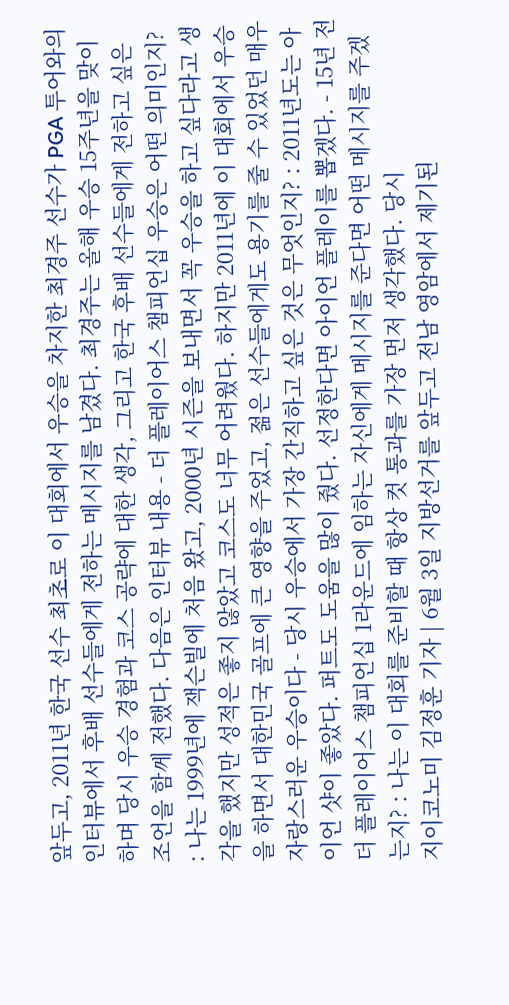앞두고, 2011년 한국 선수 최초로 이 대회에서 우승을 차지한 최경주 선수가 PGA 투어와의 인터뷰에서 후배 선수들에게 전하는 메시지를 남겼다. 최경주는 올해 우승 15주년을 맞이하며 당시 우승 경험과 코스 공략에 대한 생각, 그리고 한국 후배 선수들에게 전하고 싶은 조언을 함께 전했다. 다음은 인터뷰 내용 - 더 플레이어스 챔피언십 우승은 어떤 의미인지? : 나는 1999년에 잭슨빌에 처음 왔고, 2000년 시즌을 보내면서 꼭 우승을 하고 싶다라고 생각을 했지만 성적은 좋지 않았고 코스도 너무 어려웠다. 하지만 2011년에 이 대회에서 우승을 하면서 대한민국 골프에 큰 영향을 주었고, 젊은 선수들에게도 용기를 줄 수 있었던 매우 자랑스러운 우승이다 - 당시 우승에서 가장 간직하고 싶은 것은 무엇인지? : 2011년도는 아이언 샷이 좋았다. 퍼트도 도움을 많이 줬다. 선정한다면 아이언 플레이를 뽑겠다. - 15년 전 더 플레이어스 챔피언십 1라운드에 임하는 자신에게 메시지를 준다면 어떤 메시지를 주겠는지? : 나는 이 대회를 준비할 때 항상 컷 통과를 가장 먼저 생각했다. 당시
지이코노미 김정훈 기자 | 6월 3일 지방선거를 앞두고 전남 영암에서 제기된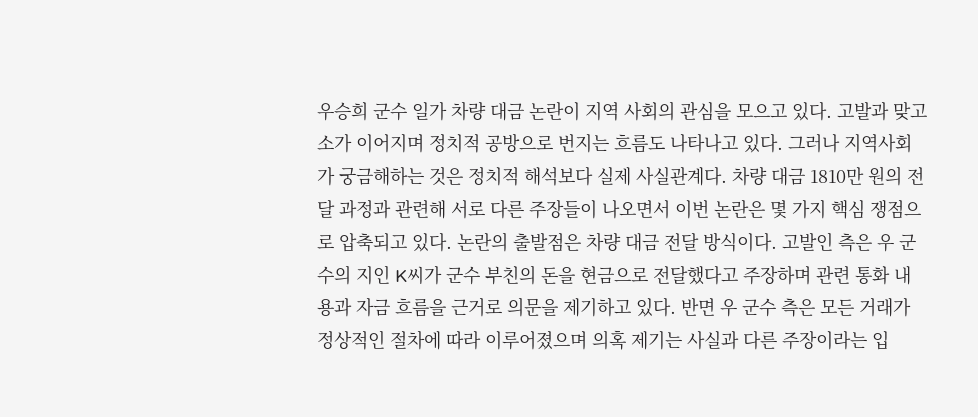우승희 군수 일가 차량 대금 논란이 지역 사회의 관심을 모으고 있다. 고발과 맞고소가 이어지며 정치적 공방으로 번지는 흐름도 나타나고 있다. 그러나 지역사회가 궁금해하는 것은 정치적 해석보다 실제 사실관계다. 차량 대금 1810만 원의 전달 과정과 관련해 서로 다른 주장들이 나오면서 이번 논란은 몇 가지 핵심 쟁점으로 압축되고 있다. 논란의 출발점은 차량 대금 전달 방식이다. 고발인 측은 우 군수의 지인 K씨가 군수 부친의 돈을 현금으로 전달했다고 주장하며 관련 통화 내용과 자금 흐름을 근거로 의문을 제기하고 있다. 반면 우 군수 측은 모든 거래가 정상적인 절차에 따라 이루어졌으며 의혹 제기는 사실과 다른 주장이라는 입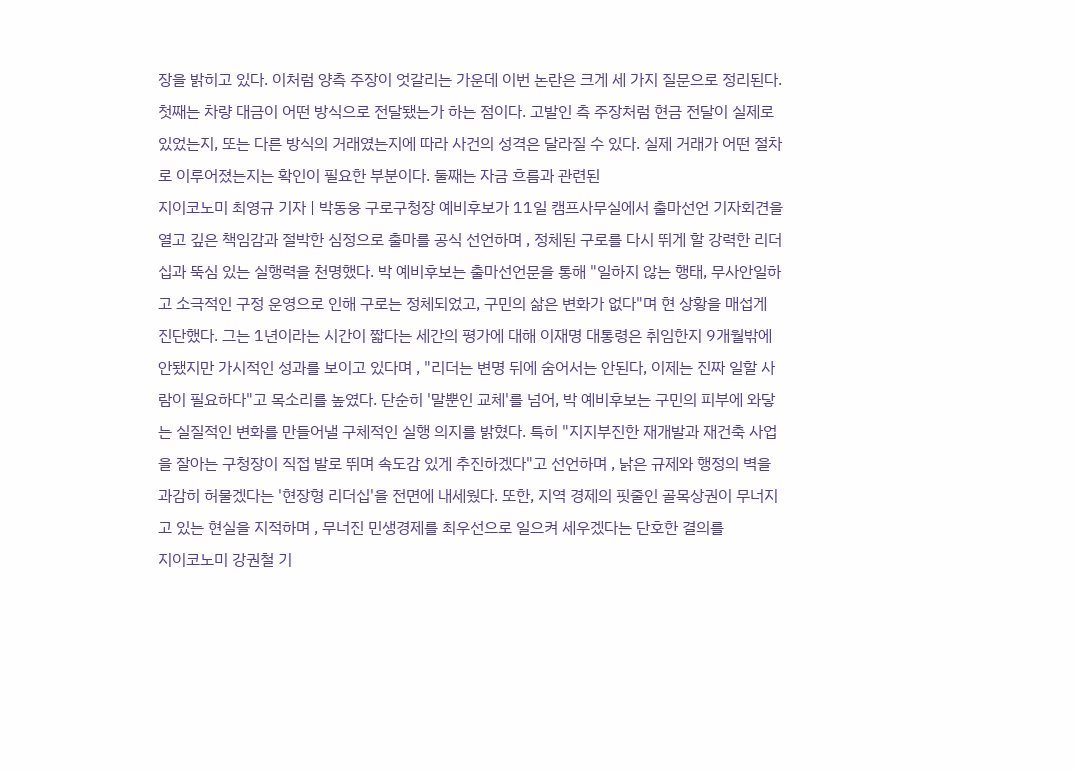장을 밝히고 있다. 이처럼 양측 주장이 엇갈리는 가운데 이번 논란은 크게 세 가지 질문으로 정리된다. 첫째는 차량 대금이 어떤 방식으로 전달됐는가 하는 점이다. 고발인 측 주장처럼 현금 전달이 실제로 있었는지, 또는 다른 방식의 거래였는지에 따라 사건의 성격은 달라질 수 있다. 실제 거래가 어떤 절차로 이루어졌는지는 확인이 필요한 부분이다. 둘째는 자금 흐름과 관련된
지이코노미 최영규 기자 | 박동웅 구로구청장 예비후보가 11일 캠프사무실에서 출마선언 기자회견을 열고 깊은 책임감과 절박한 심정으로 출마를 공식 선언하며 , 정체된 구로를 다시 뛰게 할 강력한 리더십과 뚝심 있는 실행력을 천명했다. 박 예비후보는 출마선언문을 통해 "일하지 않는 행태, 무사안일하고 소극적인 구정 운영으로 인해 구로는 정체되었고, 구민의 삶은 변화가 없다"며 현 상황을 매섭게 진단했다. 그는 1년이라는 시간이 짧다는 세간의 평가에 대해 이재명 대통령은 취임한지 9개월밖에 안됐지만 가시적인 성과를 보이고 있다며 , "리더는 변명 뒤에 숨어서는 안된다, 이제는 진짜 일할 사람이 필요하다"고 목소리를 높였다. 단순히 '말뿐인 교체'를 넘어, 박 예비후보는 구민의 피부에 와닿는 실질적인 변화를 만들어낼 구체적인 실행 의지를 밝혔다. 특히 "지지부진한 재개발과 재건축 사업을 잘아는 구청장이 직접 발로 뛰며 속도감 있게 추진하겠다"고 선언하며 , 낡은 규제와 행정의 벽을 과감히 허물겠다는 '현장형 리더십'을 전면에 내세웠다. 또한, 지역 경제의 핏줄인 골목상권이 무너지고 있는 현실을 지적하며 , 무너진 민생경제를 최우선으로 일으켜 세우겠다는 단호한 결의를
지이코노미 강권철 기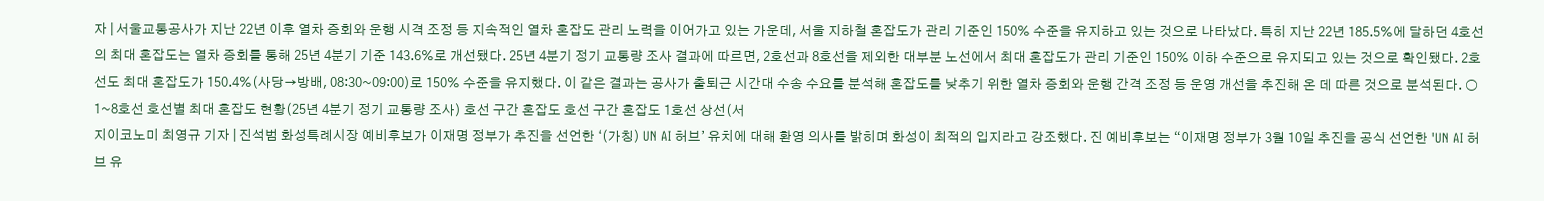자 | 서울교통공사가 지난 22년 이후 열차 증회와 운행 시격 조정 등 지속적인 열차 혼잡도 관리 노력을 이어가고 있는 가운데, 서울 지하철 혼잡도가 관리 기준인 150% 수준을 유지하고 있는 것으로 나타났다. 특히 지난 22년 185.5%에 달하던 4호선의 최대 혼잡도는 열차 증회를 통해 25년 4분기 기준 143.6%로 개선됐다. 25년 4분기 정기 교통량 조사 결과에 따르면, 2호선과 8호선을 제외한 대부분 노선에서 최대 혼잡도가 관리 기준인 150% 이하 수준으로 유지되고 있는 것으로 확인됐다. 2호선도 최대 혼잡도가 150.4%(사당→방배, 08:30~09:00)로 150% 수준을 유지했다. 이 같은 결과는 공사가 출퇴근 시간대 수송 수요를 분석해 혼잡도를 낮추기 위한 열차 증회와 운행 간격 조정 등 운영 개선을 추진해 온 데 따른 것으로 분석된다. ○ 1~8호선 호선별 최대 혼잡도 현황(25년 4분기 정기 교통량 조사) 호선 구간 혼잡도 호선 구간 혼잡도 1호선 상선(서
지이코노미 최영규 기자 | 진석범 화성특례시장 예비후보가 이재명 정부가 추진을 선언한 ‘(가칭) UN AI 허브’ 유치에 대해 환영 의사를 밝히며 화성이 최적의 입지라고 강조했다. 진 예비후보는 “이재명 정부가 3월 10일 추진을 공식 선언한 'UN AI 허브 유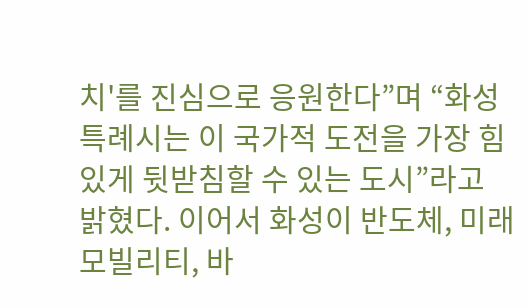치'를 진심으로 응원한다”며 “화성특례시는 이 국가적 도전을 가장 힘 있게 뒷받침할 수 있는 도시”라고 밝혔다. 이어서 화성이 반도체, 미래 모빌리티, 바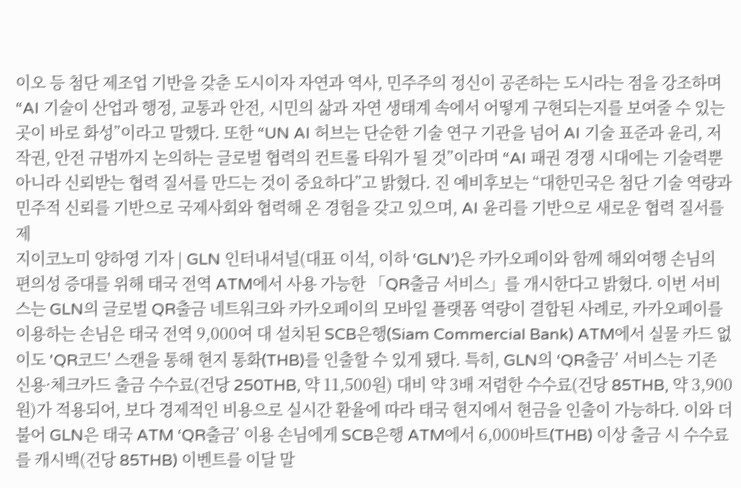이오 등 첨단 제조업 기반을 갖춘 도시이자 자연과 역사, 민주주의 정신이 공존하는 도시라는 점을 강조하며 “AI 기술이 산업과 행정, 교통과 안전, 시민의 삶과 자연 생태계 속에서 어떻게 구현되는지를 보여줄 수 있는 곳이 바로 화성”이라고 말했다. 또한 “UN AI 허브는 단순한 기술 연구 기관을 넘어 AI 기술 표준과 윤리, 저작권, 안전 규범까지 논의하는 글로벌 협력의 컨트롤 타워가 될 것”이라며 “AI 패권 경쟁 시대에는 기술력뿐 아니라 신뢰받는 협력 질서를 만드는 것이 중요하다”고 밝혔다. 진 예비후보는 “대한민국은 첨단 기술 역량과 민주적 신뢰를 기반으로 국제사회와 협력해 온 경험을 갖고 있으며, AI 윤리를 기반으로 새로운 협력 질서를 제
지이코노미 양하영 기자 | GLN 인터내셔널(대표 이석, 이하 ‘GLN’)은 카카오페이와 함께 해외여행 손님의 편의성 증대를 위해 태국 전역 ATM에서 사용 가능한 「QR출금 서비스」를 개시한다고 밝혔다. 이번 서비스는 GLN의 글로벌 QR출금 네트워크와 카카오페이의 모바일 플랫폼 역량이 결합된 사례로, 카카오페이를 이용하는 손님은 태국 전역 9,000여 대 설치된 SCB은행(Siam Commercial Bank) ATM에서 실물 카드 없이도 'QR코드' 스캔을 통해 현지 통화(THB)를 인출할 수 있게 됐다. 특히, GLN의 ‘QR출금’ 서비스는 기존 신용·체크카드 출금 수수료(건당 250THB, 약 11,500원) 대비 약 3배 저렴한 수수료(건당 85THB, 약 3,900원)가 적용되어, 보다 경제적인 비용으로 실시간 환율에 따라 태국 현지에서 현금을 인출이 가능하다. 이와 더불어 GLN은 태국 ATM ‘QR출금’ 이용 손님에게 SCB은행 ATM에서 6,000바트(THB) 이상 출금 시 수수료를 캐시백(건당 85THB) 이벤트를 이달 말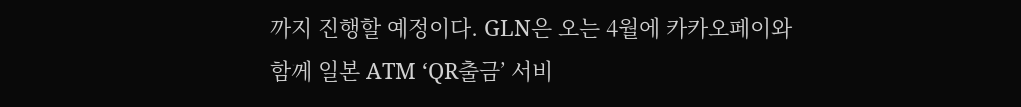까지 진행할 예정이다. GLN은 오는 4월에 카카오페이와 함께 일본 ATM ‘QR출금’ 서비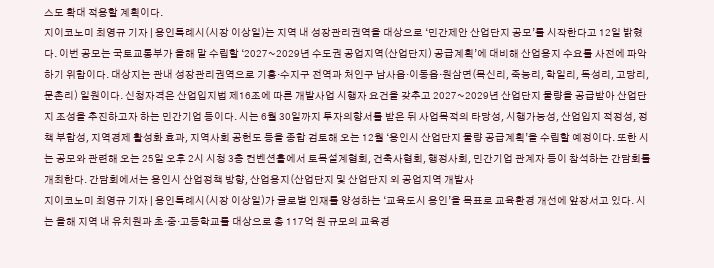스도 확대 적용할 계획이다.
지이코노미 최영규 기자 | 용인특례시(시장 이상일)는 지역 내 성장관리권역을 대상으로 ‘민간제안 산업단지 공모’를 시작한다고 12일 밝혔다. 이번 공모는 국토교통부가 올해 말 수립할 ‘2027~2029년 수도권 공업지역(산업단지) 공급계획’에 대비해 산업용지 수요를 사전에 파악하기 위함이다. 대상지는 관내 성장관리권역으로 기흥·수지구 전역과 처인구 남사읍·이동읍·원삼면(목신리, 죽능리, 학일리, 독성리, 고당리, 문촌리) 일원이다. 신청자격은 산업입지법 제16조에 따른 개발사업 시행자 요건을 갖추고 2027~2029년 산업단지 물량을 공급받아 산업단지 조성을 추진하고자 하는 민간기업 등이다. 시는 6월 30일까지 투자의향서를 받은 뒤 사업목적의 타당성, 시행가능성, 산업입지 적정성, 정책 부합성, 지역경제 활성화 효과, 지역사회 공헌도 등을 종합 검토해 오는 12월 ‘용인시 산업단지 물량 공급계획’을 수립할 예정이다. 또한 시는 공모와 관련해 오는 25일 오후 2시 시청 3층 컨벤션홀에서 토목설계협회, 건축사협회, 행정사회, 민간기업 관계자 등이 참석하는 간담회를 개최한다. 간담회에서는 용인시 산업정책 방향, 산업용지(산업단지 및 산업단지 외 공업지역 개발사
지이코노미 최영규 기자 | 용인특례시(시장 이상일)가 글로벌 인재를 양성하는 ‘교육도시 용인’을 목표로 교육환경 개선에 앞장서고 있다. 시는 올해 지역 내 유치원과 초·중·고등학교를 대상으로 총 117억 원 규모의 교육경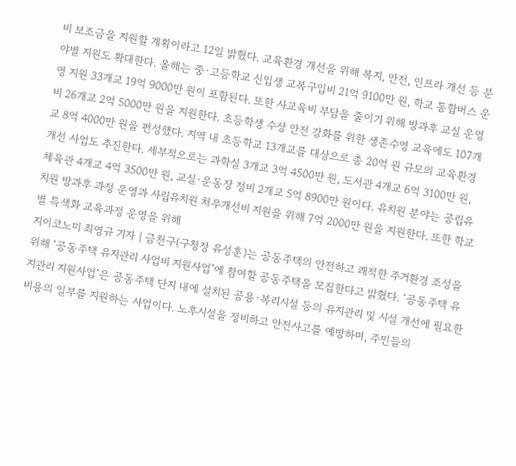비 보조금을 지원할 계획이라고 12일 밝혔다. 교육환경 개선을 위해 복지, 안전, 인프라 개선 등 분야별 지원도 확대한다. 올해는 중·고등학교 신입생 교복구입비 21억 9100만 원, 학교 통합버스 운영 지원 33개교 19억 9000만 원이 포함된다. 또한 사교육비 부담을 줄이기 위해 방과후 교실 운영비 26개교 2억 5000만 원을 지원한다. 초등학생 수상 안전 강화를 위한 생존수영 교육에도 107개교 8억 4000만 원을 편성했다. 지역 내 초등학교 13개교를 대상으로 총 20억 원 규모의 교육환경 개선 사업도 추진한다. 세부적으로는 과학실 3개교 3억 4500만 원, 도서관 4개교 6억 3100만 원, 체육관 4개교 4억 3500만 원, 교실·운동장 정비 2개교 5억 8900만 원이다. 유치원 분야는 공립유치원 방과후 과정 운영과 사립유치원 처우개선비 지원을 위해 7억 2000만 원을 지원한다. 또한 학교별 특색화 교육과정 운영을 위해
지이코노미 최영규 기자 | 금천구(구청장 유성훈)는 공동주택의 안전하고 쾌적한 주거환경 조성을 위해 ‘공동주택 유지관리 사업비 지원사업’에 참여할 공동주택을 모집한다고 밝혔다. ‘공동주택 유지관리 지원사업’은 공동주택 단지 내에 설치된 공용·복리시설 등의 유지관리 및 시설 개선에 필요한 비용의 일부를 지원하는 사업이다. 노후시설을 정비하고 안전사고를 예방하며, 주민들의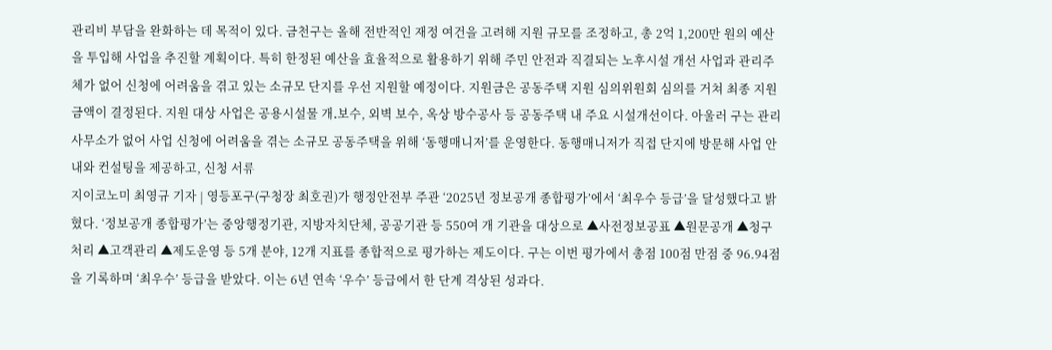관리비 부담을 완화하는 데 목적이 있다. 금천구는 올해 전반적인 재정 여건을 고려해 지원 규모를 조정하고, 총 2억 1,200만 원의 예산을 투입해 사업을 추진할 계획이다. 특히 한정된 예산을 효율적으로 활용하기 위해 주민 안전과 직결되는 노후시설 개선 사업과 관리주체가 없어 신청에 어려움을 겪고 있는 소규모 단지를 우선 지원할 예정이다. 지원금은 공동주택 지원 심의위원회 심의를 거쳐 최종 지원 금액이 결정된다. 지원 대상 사업은 공용시설물 개․보수, 외벽 보수, 옥상 방수공사 등 공동주택 내 주요 시설개선이다. 아울러 구는 관리사무소가 없어 사업 신청에 어려움을 겪는 소규모 공동주택을 위해 ‘동행매니저’를 운영한다. 동행매니저가 직접 단지에 방문해 사업 안내와 컨설팅을 제공하고, 신청 서류
지이코노미 최영규 기자 | 영등포구(구청장 최호권)가 행정안전부 주관 ‘2025년 정보공개 종합평가’에서 ‘최우수 등급’을 달성했다고 밝혔다. ‘정보공개 종합평가’는 중앙행정기관, 지방자치단체, 공공기관 등 550여 개 기관을 대상으로 ▲사전정보공표 ▲원문공개 ▲청구처리 ▲고객관리 ▲제도운영 등 5개 분야, 12개 지표를 종합적으로 평가하는 제도이다. 구는 이번 평가에서 총점 100점 만점 중 96.94점을 기록하며 ‘최우수’ 등급을 받았다. 이는 6년 연속 ‘우수’ 등급에서 한 단계 격상된 성과다.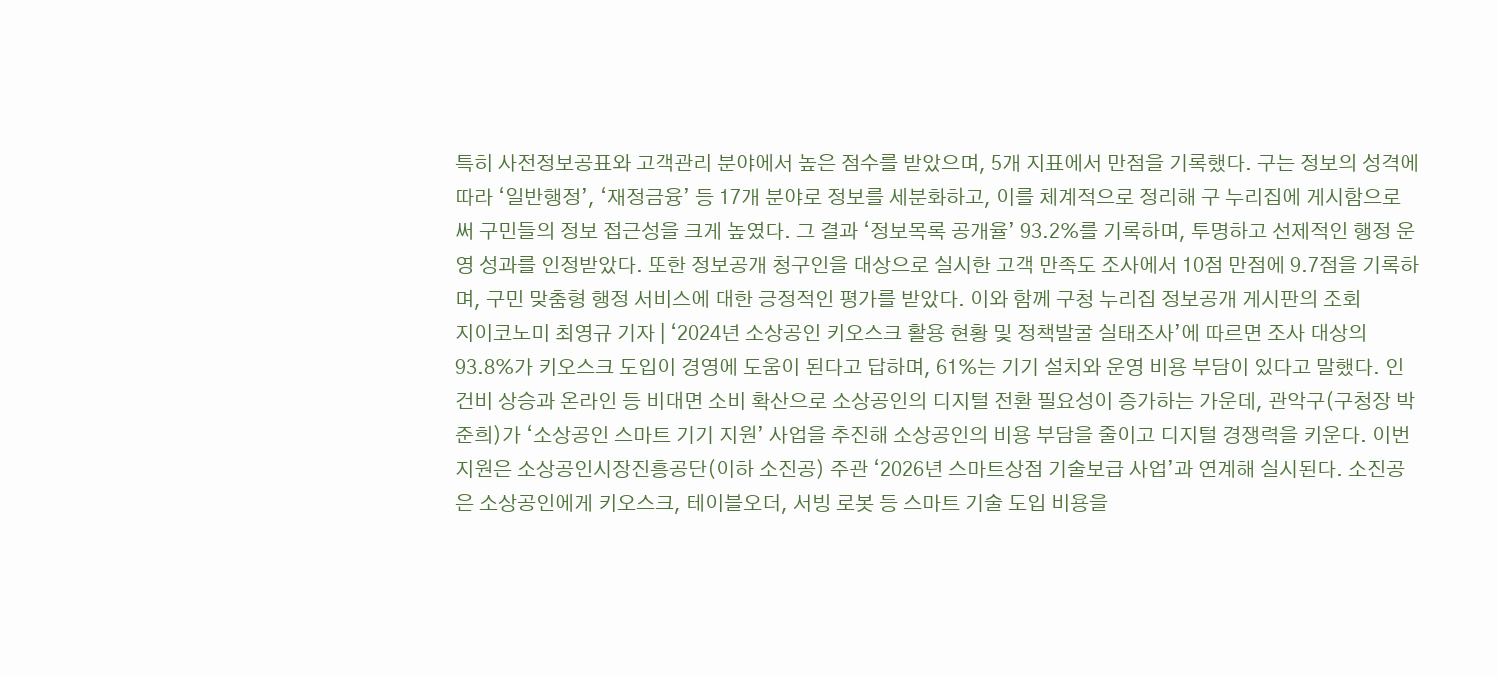특히 사전정보공표와 고객관리 분야에서 높은 점수를 받았으며, 5개 지표에서 만점을 기록했다. 구는 정보의 성격에 따라 ‘일반행정’, ‘재정금융’ 등 17개 분야로 정보를 세분화하고, 이를 체계적으로 정리해 구 누리집에 게시함으로써 구민들의 정보 접근성을 크게 높였다. 그 결과 ‘정보목록 공개율’ 93.2%를 기록하며, 투명하고 선제적인 행정 운영 성과를 인정받았다. 또한 정보공개 청구인을 대상으로 실시한 고객 만족도 조사에서 10점 만점에 9.7점을 기록하며, 구민 맞춤형 행정 서비스에 대한 긍정적인 평가를 받았다. 이와 함께 구청 누리집 정보공개 게시판의 조회
지이코노미 최영규 기자 | ‘2024년 소상공인 키오스크 활용 현황 및 정책발굴 실태조사’에 따르면 조사 대상의 93.8%가 키오스크 도입이 경영에 도움이 된다고 답하며, 61%는 기기 설치와 운영 비용 부담이 있다고 말했다. 인건비 상승과 온라인 등 비대면 소비 확산으로 소상공인의 디지털 전환 필요성이 증가하는 가운데, 관악구(구청장 박준희)가 ‘소상공인 스마트 기기 지원’ 사업을 추진해 소상공인의 비용 부담을 줄이고 디지털 경쟁력을 키운다. 이번 지원은 소상공인시장진흥공단(이하 소진공) 주관 ‘2026년 스마트상점 기술보급 사업’과 연계해 실시된다. 소진공은 소상공인에게 키오스크, 테이블오더, 서빙 로봇 등 스마트 기술 도입 비용을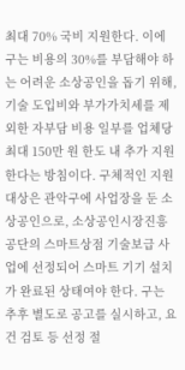최대 70% 국비 지원한다. 이에 구는 비용의 30%를 부담해야 하는 어려운 소상공인을 돕기 위해, 기술 도입비와 부가가치세를 제외한 자부담 비용 일부를 업체당 최대 150만 원 한도 내 추가 지원한다는 방침이다. 구체적인 지원 대상은 관악구에 사업장을 둔 소상공인으로, 소상공인시장진흥공단의 스마트상점 기술보급 사업에 선정되어 스마트 기기 설치가 완료된 상태여야 한다. 구는 추후 별도로 공고를 실시하고, 요건 검토 등 선정 절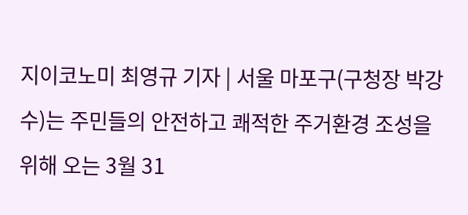지이코노미 최영규 기자 | 서울 마포구(구청장 박강수)는 주민들의 안전하고 쾌적한 주거환경 조성을 위해 오는 3월 31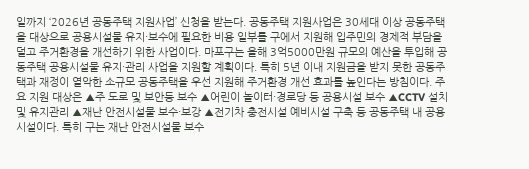일까지 ‘2026년 공동주택 지원사업’ 신청을 받는다. 공동주택 지원사업은 30세대 이상 공동주택을 대상으로 공용시설물 유지·보수에 필요한 비용 일부를 구에서 지원해 입주민의 경제적 부담을 덜고 주거환경을 개선하기 위한 사업이다. 마포구는 올해 3억5000만원 규모의 예산을 투입해 공동주택 공용시설물 유지·관리 사업을 지원할 계획이다. 특히 5년 이내 지원금을 받지 못한 공동주택과 재정이 열악한 소규모 공동주택을 우선 지원해 주거환경 개선 효과를 높인다는 방침이다. 주요 지원 대상은 ▲주 도로 및 보안등 보수 ▲어린이 놀이터·경로당 등 공용시설 보수 ▲CCTV 설치 및 유지관리 ▲재난 안전시설물 보수·보강 ▲전기차 충전시설 예비시설 구축 등 공동주택 내 공용시설이다. 특히 구는 재난 안전시설물 보수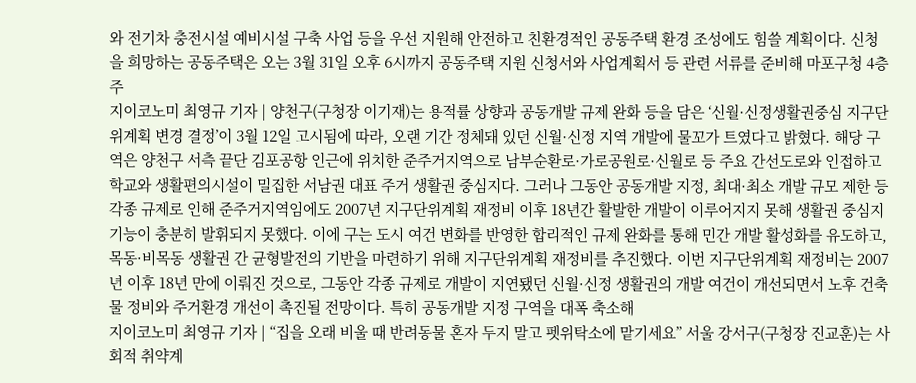와 전기차 충전시설 예비시설 구축 사업 등을 우선 지원해 안전하고 친환경적인 공동주택 환경 조성에도 힘쓸 계획이다. 신청을 희망하는 공동주택은 오는 3월 31일 오후 6시까지 공동주택 지원 신청서와 사업계획서 등 관련 서류를 준비해 마포구청 4층 주
지이코노미 최영규 기자 | 양천구(구청장 이기재)는 용적률 상향과 공동개발 규제 완화 등을 담은 ‘신월·신정생활권중심 지구단위계획 변경 결정’이 3월 12일 고시됨에 따라, 오랜 기간 정체돼 있던 신월·신정 지역 개발에 물꼬가 트였다고 밝혔다. 해당 구역은 양천구 서측 끝단 김포공항 인근에 위치한 준주거지역으로 남부순환로·가로공원로·신월로 등 주요 간선도로와 인접하고 학교와 생활편의시설이 밀집한 서남권 대표 주거 생활권 중심지다. 그러나 그동안 공동개발 지정, 최대·최소 개발 규모 제한 등 각종 규제로 인해 준주거지역임에도 2007년 지구단위계획 재정비 이후 18년간 활발한 개발이 이루어지지 못해 생활권 중심지 기능이 충분히 발휘되지 못했다. 이에 구는 도시 여건 변화를 반영한 합리적인 규제 완화를 통해 민간 개발 활성화를 유도하고, 목동·비목동 생활권 간 균형발전의 기반을 마련하기 위해 지구단위계획 재정비를 추진했다. 이번 지구단위계획 재정비는 2007년 이후 18년 만에 이뤄진 것으로, 그동안 각종 규제로 개발이 지연됐던 신월·신정 생활권의 개발 여건이 개선되면서 노후 건축물 정비와 주거환경 개선이 촉진될 전망이다. 특히 공동개발 지정 구역을 대폭 축소해
지이코노미 최영규 기자 | “집을 오래 비울 때 반려동물 혼자 두지 말고 펫위탁소에 맡기세요” 서울 강서구(구청장 진교훈)는 사회적 취약계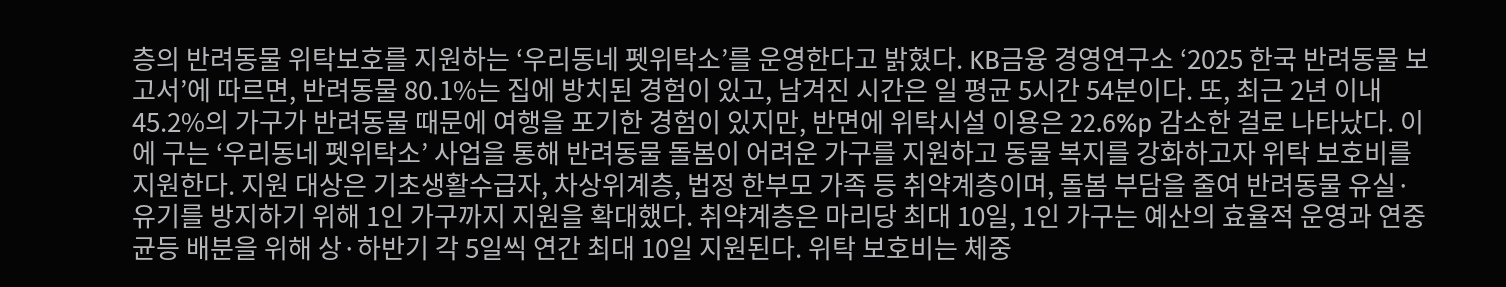층의 반려동물 위탁보호를 지원하는 ‘우리동네 펫위탁소’를 운영한다고 밝혔다. KB금융 경영연구소 ‘2025 한국 반려동물 보고서’에 따르면, 반려동물 80.1%는 집에 방치된 경험이 있고, 남겨진 시간은 일 평균 5시간 54분이다. 또, 최근 2년 이내 45.2%의 가구가 반려동물 때문에 여행을 포기한 경험이 있지만, 반면에 위탁시설 이용은 22.6%p 감소한 걸로 나타났다. 이에 구는 ‘우리동네 펫위탁소’ 사업을 통해 반려동물 돌봄이 어려운 가구를 지원하고 동물 복지를 강화하고자 위탁 보호비를 지원한다. 지원 대상은 기초생활수급자, 차상위계층, 법정 한부모 가족 등 취약계층이며, 돌봄 부담을 줄여 반려동물 유실·유기를 방지하기 위해 1인 가구까지 지원을 확대했다. 취약계층은 마리당 최대 10일, 1인 가구는 예산의 효율적 운영과 연중 균등 배분을 위해 상·하반기 각 5일씩 연간 최대 10일 지원된다. 위탁 보호비는 체중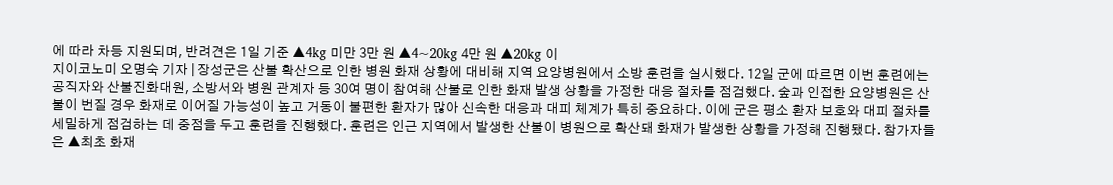에 따라 차등 지원되며, 반려견은 1일 기준 ▲4kg 미만 3만 원 ▲4~20kg 4만 원 ▲20kg 이
지이코노미 오명숙 기자 | 장성군은 산불 확산으로 인한 병원 화재 상황에 대비해 지역 요양병원에서 소방 훈련을 실시했다. 12일 군에 따르면 이번 훈련에는 공직자와 산불진화대원, 소방서와 병원 관계자 등 30여 명이 참여해 산불로 인한 화재 발생 상황을 가정한 대응 절차를 점검했다. 숲과 인접한 요양병원은 산불이 번질 경우 화재로 이어질 가능성이 높고 거동이 불편한 환자가 많아 신속한 대응과 대피 체계가 특히 중요하다. 이에 군은 평소 환자 보호와 대피 절차를 세밀하게 점검하는 데 중점을 두고 훈련을 진행했다. 훈련은 인근 지역에서 발생한 산불이 병원으로 확산돼 화재가 발생한 상황을 가정해 진행됐다. 참가자들은 ▲최초 화재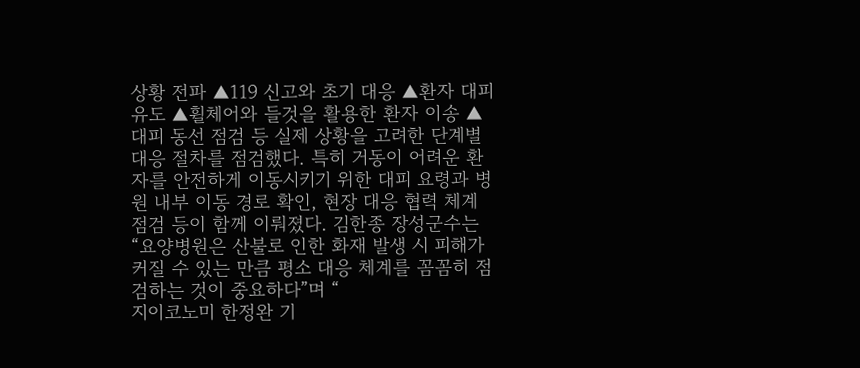상황 전파 ▲119 신고와 초기 대응 ▲환자 대피 유도 ▲휠체어와 들것을 활용한 환자 이송 ▲대피 동선 점검 등 실제 상황을 고려한 단계별 대응 절차를 점검했다. 특히 거동이 어려운 환자를 안전하게 이동시키기 위한 대피 요령과 병원 내부 이동 경로 확인, 현장 대응 협력 체계 점검 등이 함께 이뤄졌다. 김한종 장성군수는 “요양병원은 산불로 인한 화재 발생 시 피해가 커질 수 있는 만큼 평소 대응 체계를 꼼꼼히 점검하는 것이 중요하다”며 “
지이코노미 한정완 기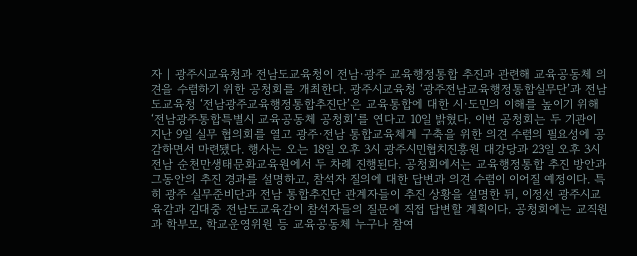자 | 광주시교육청과 전남도교육청이 전남·광주 교육행정통합 추진과 관련해 교육공동체 의견을 수렴하기 위한 공청회를 개최한다. 광주시교육청 ‘광주전남교육행정통합실무단’과 전남도교육청 ‘전남광주교육행정통합추진단’은 교육통합에 대한 시·도민의 이해를 높이기 위해 ‘전남광주통합특별시 교육공동체 공청회’를 연다고 10일 밝혔다. 이번 공청회는 두 기관이 지난 9일 실무 협의회를 열고 광주·전남 통합교육체계 구축을 위한 의견 수렴의 필요성에 공감하면서 마련됐다. 행사는 오는 18일 오후 3시 광주시민협치진흥원 대강당과 23일 오후 3시 전남 순천만생태문화교육원에서 두 차례 진행된다. 공청회에서는 교육행정통합 추진 방안과 그동안의 추진 경과를 설명하고, 참석자 질의에 대한 답변과 의견 수렴이 이어질 예정이다. 특히 광주 실무준비단과 전남 통합추진단 관계자들이 추진 상황을 설명한 뒤, 이정선 광주시교육감과 김대중 전남도교육감이 참석자들의 질문에 직접 답변할 계획이다. 공청회에는 교직원과 학부모, 학교운영위원 등 교육공동체 누구나 참여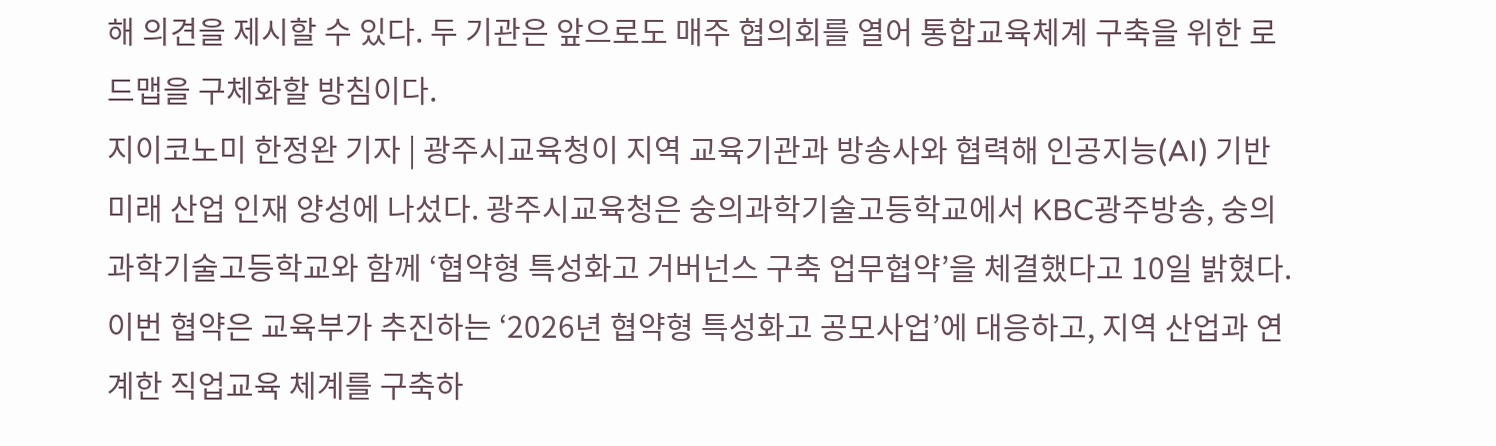해 의견을 제시할 수 있다. 두 기관은 앞으로도 매주 협의회를 열어 통합교육체계 구축을 위한 로드맵을 구체화할 방침이다.
지이코노미 한정완 기자 | 광주시교육청이 지역 교육기관과 방송사와 협력해 인공지능(AI) 기반 미래 산업 인재 양성에 나섰다. 광주시교육청은 숭의과학기술고등학교에서 KBC광주방송, 숭의과학기술고등학교와 함께 ‘협약형 특성화고 거버넌스 구축 업무협약’을 체결했다고 10일 밝혔다. 이번 협약은 교육부가 추진하는 ‘2026년 협약형 특성화고 공모사업’에 대응하고, 지역 산업과 연계한 직업교육 체계를 구축하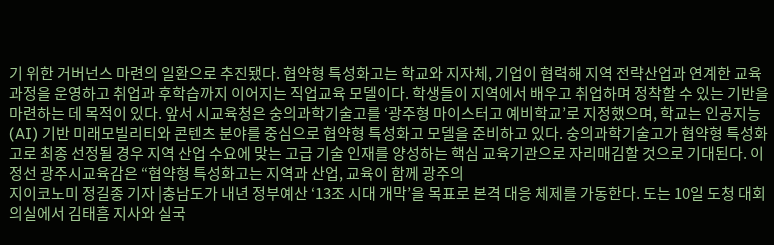기 위한 거버넌스 마련의 일환으로 추진됐다. 협약형 특성화고는 학교와 지자체, 기업이 협력해 지역 전략산업과 연계한 교육과정을 운영하고 취업과 후학습까지 이어지는 직업교육 모델이다. 학생들이 지역에서 배우고 취업하며 정착할 수 있는 기반을 마련하는 데 목적이 있다. 앞서 시교육청은 숭의과학기술고를 ‘광주형 마이스터고 예비학교’로 지정했으며, 학교는 인공지능(AI) 기반 미래모빌리티와 콘텐츠 분야를 중심으로 협약형 특성화고 모델을 준비하고 있다. 숭의과학기술고가 협약형 특성화고로 최종 선정될 경우 지역 산업 수요에 맞는 고급 기술 인재를 양성하는 핵심 교육기관으로 자리매김할 것으로 기대된다. 이정선 광주시교육감은 “협약형 특성화고는 지역과 산업, 교육이 함께 광주의
지이코노미 정길종 기자 |충남도가 내년 정부예산 ‘13조 시대 개막’을 목표로 본격 대응 체제를 가동한다. 도는 10일 도청 대회의실에서 김태흠 지사와 실국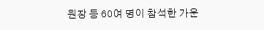원장 등 60여 명이 참석한 가운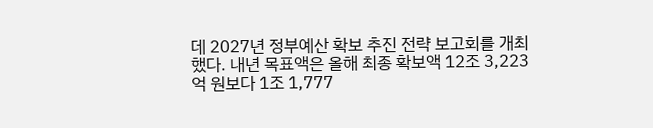데 2027년 정부예산 확보 추진 전략 보고회를 개최했다. 내년 목표액은 올해 최종 확보액 12조 3,223억 원보다 1조 1,777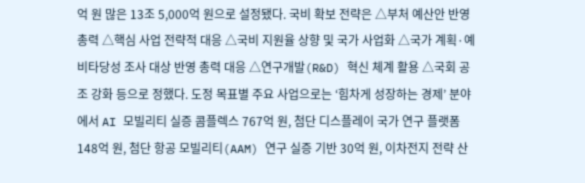억 원 많은 13조 5,000억 원으로 설정됐다. 국비 확보 전략은 △부처 예산안 반영 총력 △핵심 사업 전략적 대응 △국비 지원율 상향 및 국가 사업화 △국가 계획·예비타당성 조사 대상 반영 총력 대응 △연구개발(R&D) 혁신 체계 활용 △국회 공조 강화 등으로 정했다. 도정 목표별 주요 사업으로는 ‘힘차게 성장하는 경제’ 분야에서 AI 모빌리티 실증 콤플렉스 767억 원, 첨단 디스플레이 국가 연구 플랫폼 148억 원, 첨단 항공 모빌리티(AAM) 연구 실증 기반 30억 원, 이차전지 전략 산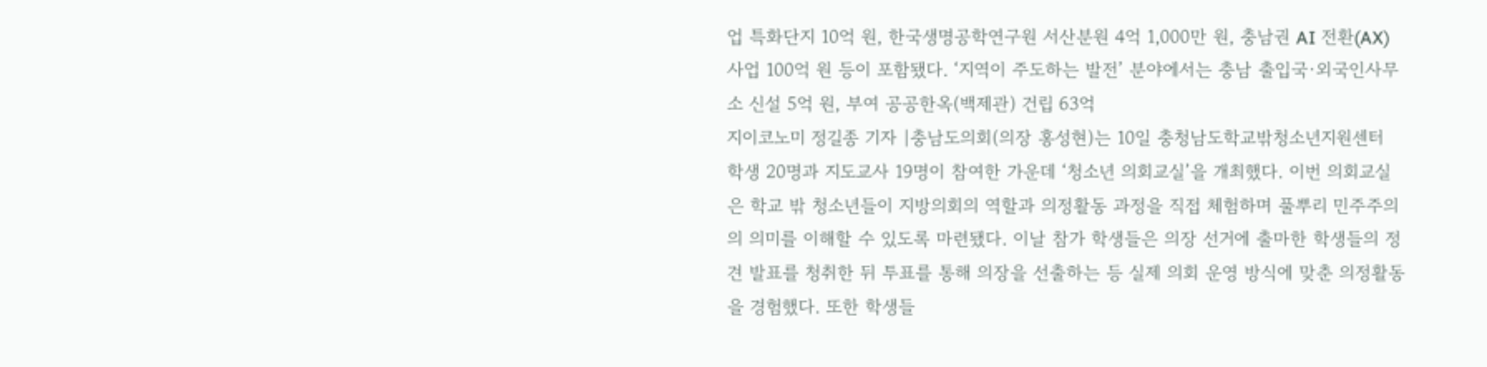업 특화단지 10억 원, 한국생명공학연구원 서산분원 4억 1,000만 원, 충남권 AI 전환(AX) 사업 100억 원 등이 포함됐다. ‘지역이 주도하는 발전’ 분야에서는 충남 출입국·외국인사무소 신설 5억 원, 부여 공공한옥(백제관) 건립 63억
지이코노미 정길종 기자 |충남도의회(의장 홍성현)는 10일 충청남도학교밖청소년지원센터 학생 20명과 지도교사 19명이 참여한 가운데 ‘청소년 의회교실’을 개최했다. 이번 의회교실은 학교 밖 청소년들이 지방의회의 역할과 의정활동 과정을 직접 체험하며 풀뿌리 민주주의의 의미를 이해할 수 있도록 마련됐다. 이날 참가 학생들은 의장 선거에 출마한 학생들의 정견 발표를 청취한 뒤 투표를 통해 의장을 선출하는 등 실제 의회 운영 방식에 맞춘 의정활동을 경험했다. 또한 학생들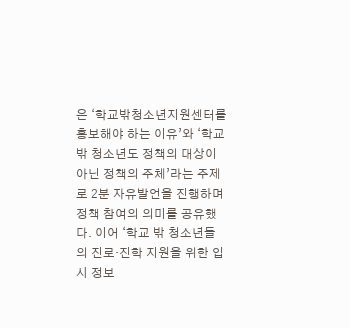은 ‘학교밖청소년지원센터를 홍보해야 하는 이유’와 ‘학교 밖 청소년도 정책의 대상이 아닌 정책의 주체’라는 주제로 2분 자유발언을 진행하며 정책 참여의 의미를 공유했다. 이어 ‘학교 밖 청소년들의 진로·진학 지원을 위한 입시 정보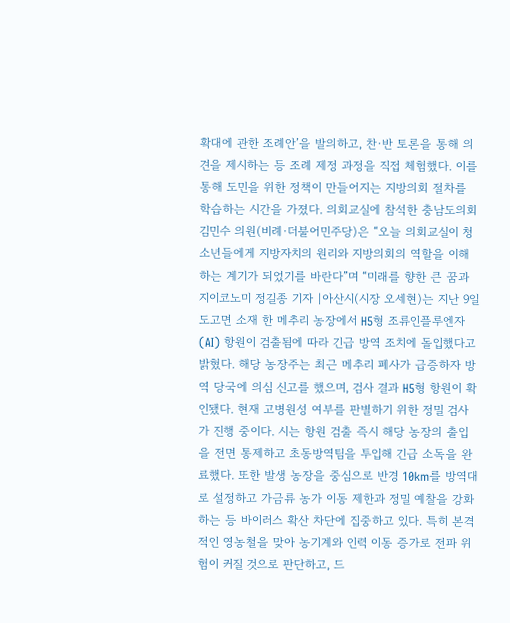확대에 관한 조례안’을 발의하고, 찬·반 토론을 통해 의견을 제시하는 등 조례 제정 과정을 직접 체험했다. 이를 통해 도민을 위한 정책이 만들어지는 지방의회 절차를 학습하는 시간을 가졌다. 의회교실에 참석한 충남도의회 김민수 의원(비례·더불어민주당)은 “오늘 의회교실이 청소년들에게 지방자치의 원리와 지방의회의 역할을 이해하는 계기가 되었기를 바란다”며 “미래를 향한 큰 꿈과
지이코노미 정길종 기자 |아산시(시장 오세현)는 지난 9일 도고면 소재 한 메추리 농장에서 H5형 조류인플루엔자(AI) 항원이 검출됨에 따라 긴급 방역 조치에 돌입했다고 밝혔다. 해당 농장주는 최근 메추리 폐사가 급증하자 방역 당국에 의심 신고를 했으며, 검사 결과 H5형 항원이 확인됐다. 현재 고병원성 여부를 판별하기 위한 정밀 검사가 진행 중이다. 시는 항원 검출 즉시 해당 농장의 출입을 전면 통제하고 초동방역팀을 투입해 긴급 소독을 완료했다. 또한 발생 농장을 중심으로 반경 10km를 방역대로 설정하고 가금류 농가 이동 제한과 정밀 예찰을 강화하는 등 바이러스 확산 차단에 집중하고 있다. 특히 본격적인 영농철을 맞아 농기계와 인력 이동 증가로 전파 위험이 커질 것으로 판단하고, 드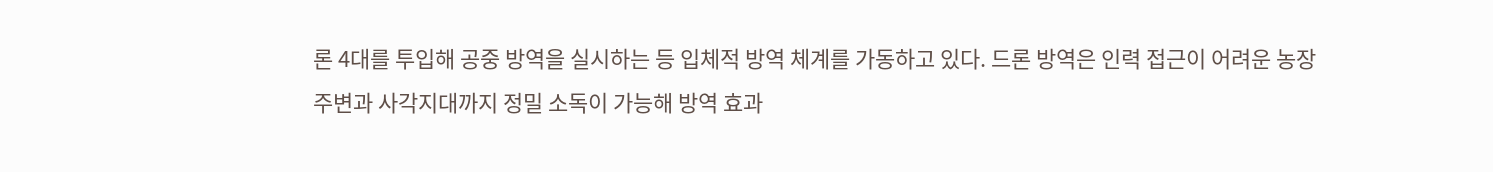론 4대를 투입해 공중 방역을 실시하는 등 입체적 방역 체계를 가동하고 있다. 드론 방역은 인력 접근이 어려운 농장 주변과 사각지대까지 정밀 소독이 가능해 방역 효과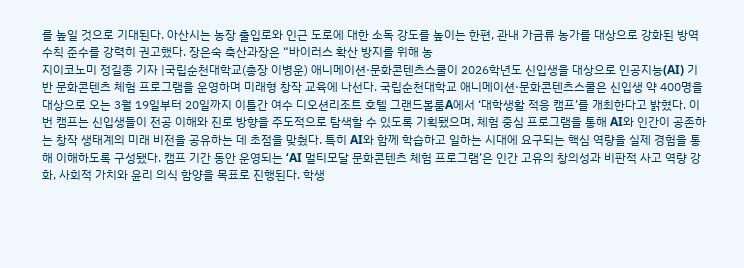를 높일 것으로 기대된다. 아산시는 농장 출입로와 인근 도로에 대한 소독 강도를 높이는 한편, 관내 가금류 농가를 대상으로 강화된 방역 수칙 준수를 강력히 권고했다. 장은숙 축산과장은 “바이러스 확산 방지를 위해 농
지이코노미 정길종 기자 |국립순천대학교(총장 이병운) 애니메이션·문화콘텐츠스쿨이 2026학년도 신입생을 대상으로 인공지능(AI) 기반 문화콘텐츠 체험 프로그램을 운영하며 미래형 창작 교육에 나선다. 국립순천대학교 애니메이션·문화콘텐츠스쿨은 신입생 약 400명을 대상으로 오는 3월 19일부터 20일까지 이틀간 여수 디오션리조트 호텔 그랜드볼룸A에서 ‘대학생활 적응 캠프’를 개최한다고 밝혔다. 이번 캠프는 신입생들이 전공 이해와 진로 방향을 주도적으로 탐색할 수 있도록 기획됐으며, 체험 중심 프로그램을 통해 AI와 인간이 공존하는 창작 생태계의 미래 비전을 공유하는 데 초점을 맞췄다. 특히 AI와 함께 학습하고 일하는 시대에 요구되는 핵심 역량을 실제 경험을 통해 이해하도록 구성됐다. 캠프 기간 동안 운영되는 ‘AI 멀티모달 문화콘텐츠 체험 프로그램’은 인간 고유의 창의성과 비판적 사고 역량 강화, 사회적 가치와 윤리 의식 함양을 목표로 진행된다. 학생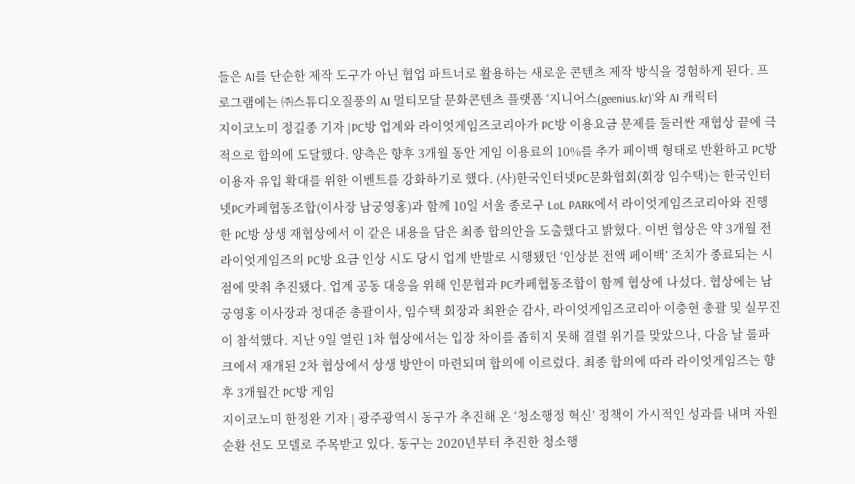들은 AI를 단순한 제작 도구가 아닌 협업 파트너로 활용하는 새로운 콘텐츠 제작 방식을 경험하게 된다. 프로그램에는 ㈜스튜디오질풍의 AI 멀티모달 문화콘텐츠 플랫폼 ‘지니어스(geenius.kr)’와 AI 캐릭터
지이코노미 정길종 기자 |PC방 업계와 라이엇게임즈코리아가 PC방 이용요금 문제를 둘러싼 재협상 끝에 극적으로 합의에 도달했다. 양측은 향후 3개월 동안 게임 이용료의 10%를 추가 페이백 형태로 반환하고 PC방 이용자 유입 확대를 위한 이벤트를 강화하기로 했다. (사)한국인터넷PC문화협회(회장 임수택)는 한국인터넷PC카페협동조합(이사장 남궁영홍)과 함께 10일 서울 종로구 LoL PARK에서 라이엇게임즈코리아와 진행한 PC방 상생 재협상에서 이 같은 내용을 담은 최종 합의안을 도출했다고 밝혔다. 이번 협상은 약 3개월 전 라이엇게임즈의 PC방 요금 인상 시도 당시 업계 반발로 시행됐던 ‘인상분 전액 페이백’ 조치가 종료되는 시점에 맞춰 추진됐다. 업계 공동 대응을 위해 인문협과 PC카페협동조합이 함께 협상에 나섰다. 협상에는 남궁영홍 이사장과 정대준 총괄이사, 임수택 회장과 최완순 감사, 라이엇게임즈코리아 이충현 총괄 및 실무진이 참석했다. 지난 9일 열린 1차 협상에서는 입장 차이를 좁히지 못해 결렬 위기를 맞았으나, 다음 날 롤파크에서 재개된 2차 협상에서 상생 방안이 마련되며 합의에 이르렀다. 최종 합의에 따라 라이엇게임즈는 향후 3개월간 PC방 게임
지이코노미 한정완 기자 | 광주광역시 동구가 추진해 온 ‘청소행정 혁신’ 정책이 가시적인 성과를 내며 자원순환 선도 모델로 주목받고 있다. 동구는 2020년부터 추진한 청소행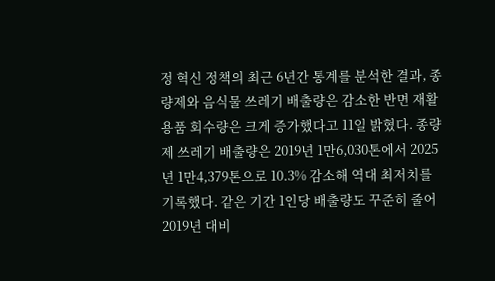정 혁신 정책의 최근 6년간 통계를 분석한 결과, 종량제와 음식물 쓰레기 배출량은 감소한 반면 재활용품 회수량은 크게 증가했다고 11일 밝혔다. 종량제 쓰레기 배출량은 2019년 1만6,030톤에서 2025년 1만4,379톤으로 10.3% 감소해 역대 최저치를 기록했다. 같은 기간 1인당 배출량도 꾸준히 줄어 2019년 대비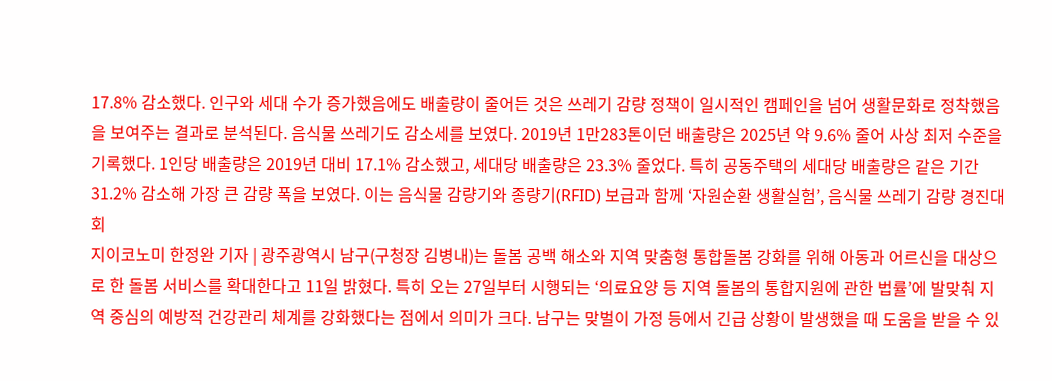17.8% 감소했다. 인구와 세대 수가 증가했음에도 배출량이 줄어든 것은 쓰레기 감량 정책이 일시적인 캠페인을 넘어 생활문화로 정착했음을 보여주는 결과로 분석된다. 음식물 쓰레기도 감소세를 보였다. 2019년 1만283톤이던 배출량은 2025년 약 9.6% 줄어 사상 최저 수준을 기록했다. 1인당 배출량은 2019년 대비 17.1% 감소했고, 세대당 배출량은 23.3% 줄었다. 특히 공동주택의 세대당 배출량은 같은 기간 31.2% 감소해 가장 큰 감량 폭을 보였다. 이는 음식물 감량기와 종량기(RFID) 보급과 함께 ‘자원순환 생활실험’, 음식물 쓰레기 감량 경진대회
지이코노미 한정완 기자 | 광주광역시 남구(구청장 김병내)는 돌봄 공백 해소와 지역 맞춤형 통합돌봄 강화를 위해 아동과 어르신을 대상으로 한 돌봄 서비스를 확대한다고 11일 밝혔다. 특히 오는 27일부터 시행되는 ‘의료요양 등 지역 돌봄의 통합지원에 관한 법률’에 발맞춰 지역 중심의 예방적 건강관리 체계를 강화했다는 점에서 의미가 크다. 남구는 맞벌이 가정 등에서 긴급 상황이 발생했을 때 도움을 받을 수 있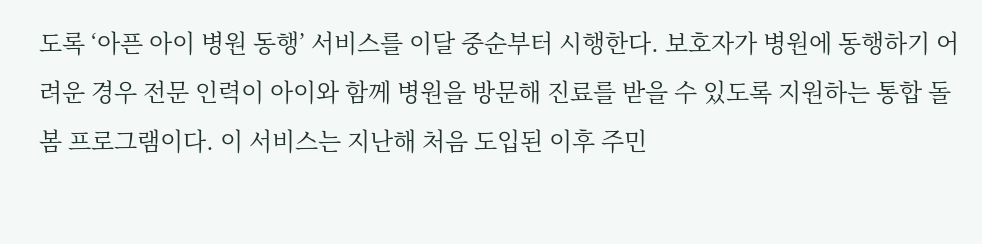도록 ‘아픈 아이 병원 동행’ 서비스를 이달 중순부터 시행한다. 보호자가 병원에 동행하기 어려운 경우 전문 인력이 아이와 함께 병원을 방문해 진료를 받을 수 있도록 지원하는 통합 돌봄 프로그램이다. 이 서비스는 지난해 처음 도입된 이후 주민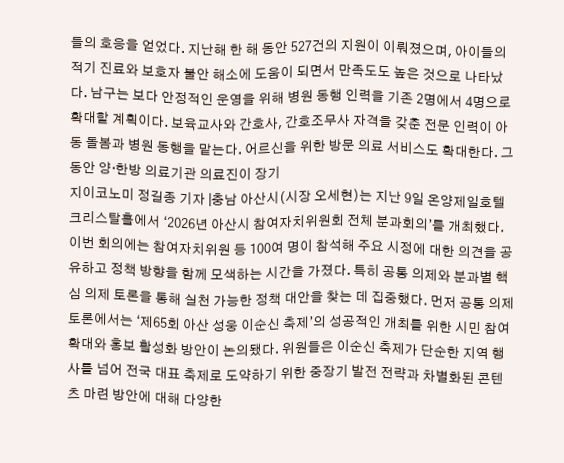들의 호응을 얻었다. 지난해 한 해 동안 527건의 지원이 이뤄졌으며, 아이들의 적기 진료와 보호자 불안 해소에 도움이 되면서 만족도도 높은 것으로 나타났다. 남구는 보다 안정적인 운영을 위해 병원 동행 인력을 기존 2명에서 4명으로 확대할 계획이다. 보육교사와 간호사, 간호조무사 자격을 갖춘 전문 인력이 아동 돌봄과 병원 동행을 맡는다. 어르신을 위한 방문 의료 서비스도 확대한다. 그동안 양‧한방 의료기관 의료진이 장기
지이코노미 정길종 기자 |충남 아산시(시장 오세현)는 지난 9일 온양제일호텔 크리스탈홀에서 ‘2026년 아산시 참여자치위원회 전체 분과회의’를 개최했다. 이번 회의에는 참여자치위원 등 100여 명이 참석해 주요 시정에 대한 의견을 공유하고 정책 방향을 함께 모색하는 시간을 가졌다. 특히 공통 의제와 분과별 핵심 의제 토론을 통해 실천 가능한 정책 대안을 찾는 데 집중했다. 먼저 공통 의제 토론에서는 ‘제65회 아산 성웅 이순신 축제’의 성공적인 개최를 위한 시민 참여 확대와 홍보 활성화 방안이 논의됐다. 위원들은 이순신 축제가 단순한 지역 행사를 넘어 전국 대표 축제로 도약하기 위한 중장기 발전 전략과 차별화된 콘텐츠 마련 방안에 대해 다양한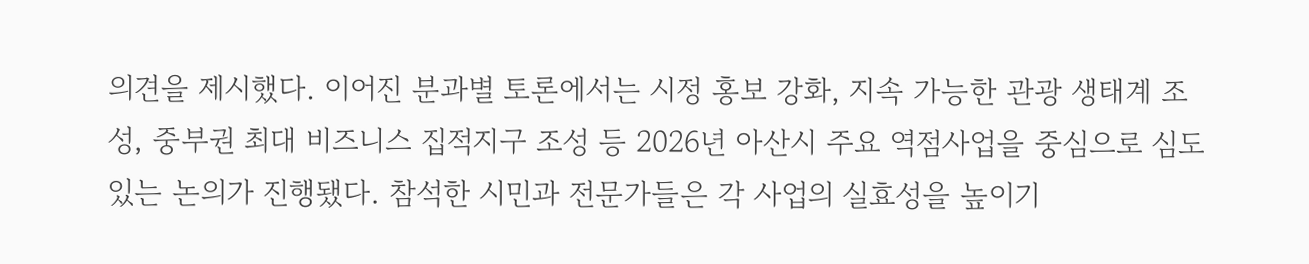의견을 제시했다. 이어진 분과별 토론에서는 시정 홍보 강화, 지속 가능한 관광 생태계 조성, 중부권 최대 비즈니스 집적지구 조성 등 2026년 아산시 주요 역점사업을 중심으로 심도 있는 논의가 진행됐다. 참석한 시민과 전문가들은 각 사업의 실효성을 높이기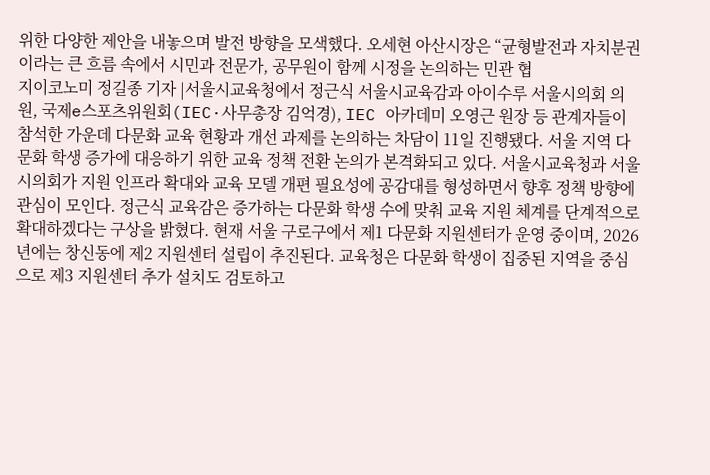위한 다양한 제안을 내놓으며 발전 방향을 모색했다. 오세현 아산시장은 “균형발전과 자치분권이라는 큰 흐름 속에서 시민과 전문가, 공무원이 함께 시정을 논의하는 민관 협
지이코노미 정길종 기자 |서울시교육청에서 정근식 서울시교육감과 아이수루 서울시의회 의원, 국제e스포츠위원회(IEC·사무총장 김억경), IEC 아카데미 오영근 원장 등 관계자들이 참석한 가운데 다문화 교육 현황과 개선 과제를 논의하는 차담이 11일 진행됐다. 서울 지역 다문화 학생 증가에 대응하기 위한 교육 정책 전환 논의가 본격화되고 있다. 서울시교육청과 서울시의회가 지원 인프라 확대와 교육 모델 개편 필요성에 공감대를 형성하면서 향후 정책 방향에 관심이 모인다. 정근식 교육감은 증가하는 다문화 학생 수에 맞춰 교육 지원 체계를 단계적으로 확대하겠다는 구상을 밝혔다. 현재 서울 구로구에서 제1 다문화 지원센터가 운영 중이며, 2026년에는 창신동에 제2 지원센터 설립이 추진된다. 교육청은 다문화 학생이 집중된 지역을 중심으로 제3 지원센터 추가 설치도 검토하고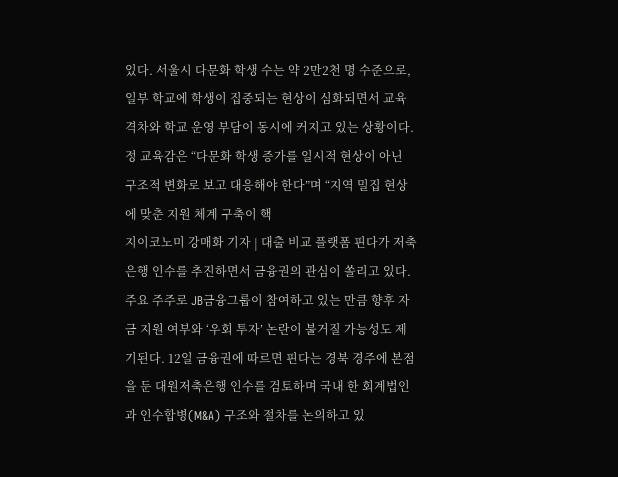있다. 서울시 다문화 학생 수는 약 2만2천 명 수준으로, 일부 학교에 학생이 집중되는 현상이 심화되면서 교육 격차와 학교 운영 부담이 동시에 커지고 있는 상황이다. 정 교육감은 “다문화 학생 증가를 일시적 현상이 아닌 구조적 변화로 보고 대응해야 한다”며 “지역 밀집 현상에 맞춘 지원 체계 구축이 핵
지이코노미 강매화 기자 | 대출 비교 플랫폼 핀다가 저축은행 인수를 추진하면서 금융권의 관심이 쏠리고 있다. 주요 주주로 JB금융그룹이 참여하고 있는 만큼 향후 자금 지원 여부와 ‘우회 투자’ 논란이 불거질 가능성도 제기된다. 12일 금융권에 따르면 핀다는 경북 경주에 본점을 둔 대원저축은행 인수를 검토하며 국내 한 회계법인과 인수합병(M&A) 구조와 절차를 논의하고 있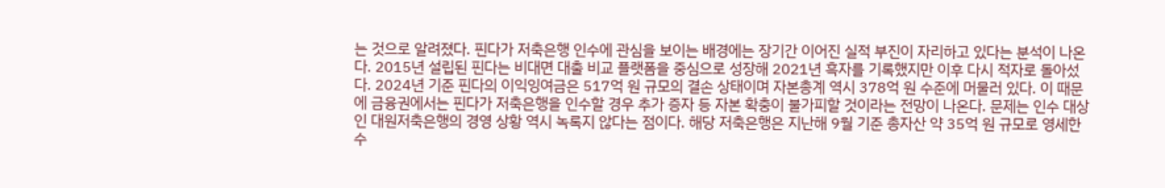는 것으로 알려졌다. 핀다가 저축은행 인수에 관심을 보이는 배경에는 장기간 이어진 실적 부진이 자리하고 있다는 분석이 나온다. 2015년 설립된 핀다는 비대면 대출 비교 플랫폼을 중심으로 성장해 2021년 흑자를 기록했지만 이후 다시 적자로 돌아섰다. 2024년 기준 핀다의 이익잉여금은 517억 원 규모의 결손 상태이며 자본총계 역시 378억 원 수준에 머물러 있다. 이 때문에 금융권에서는 핀다가 저축은행을 인수할 경우 추가 증자 등 자본 확충이 불가피할 것이라는 전망이 나온다. 문제는 인수 대상인 대원저축은행의 경영 상황 역시 녹록지 않다는 점이다. 해당 저축은행은 지난해 9월 기준 총자산 약 35억 원 규모로 영세한 수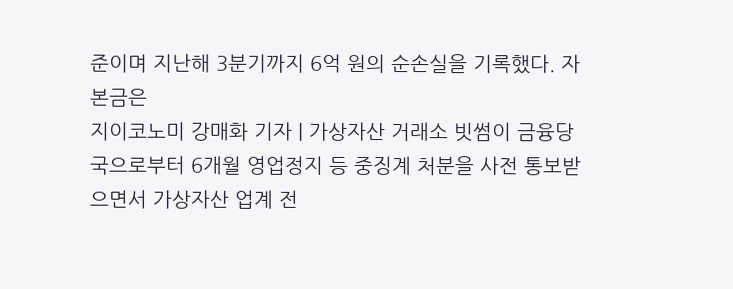준이며 지난해 3분기까지 6억 원의 순손실을 기록했다. 자본금은
지이코노미 강매화 기자 | 가상자산 거래소 빗썸이 금융당국으로부터 6개월 영업정지 등 중징계 처분을 사전 통보받으면서 가상자산 업계 전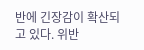반에 긴장감이 확산되고 있다. 위반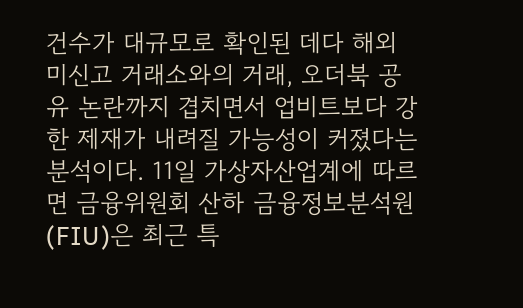건수가 대규모로 확인된 데다 해외 미신고 거래소와의 거래, 오더북 공유 논란까지 겹치면서 업비트보다 강한 제재가 내려질 가능성이 커졌다는 분석이다. 11일 가상자산업계에 따르면 금융위원회 산하 금융정보분석원(FIU)은 최근 특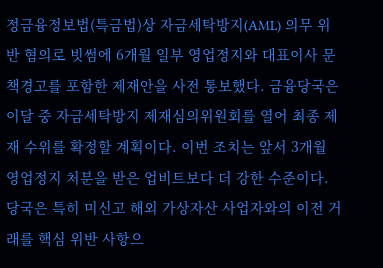정금융정보법(특금법)상 자금세탁방지(AML) 의무 위반 혐의로 빗썸에 6개월 일부 영업정지와 대표이사 문책경고를 포함한 제재안을 사전 통보했다. 금융당국은 이달 중 자금세탁방지 제재심의위원회를 열어 최종 제재 수위를 확정할 계획이다. 이번 조치는 앞서 3개월 영업정지 처분을 받은 업비트보다 더 강한 수준이다. 당국은 특히 미신고 해외 가상자산 사업자와의 이전 거래를 핵심 위반 사항으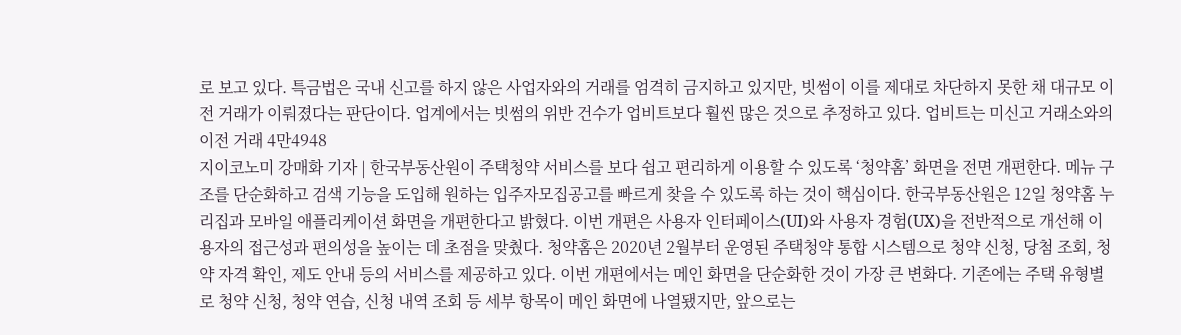로 보고 있다. 특금법은 국내 신고를 하지 않은 사업자와의 거래를 엄격히 금지하고 있지만, 빗썸이 이를 제대로 차단하지 못한 채 대규모 이전 거래가 이뤄졌다는 판단이다. 업계에서는 빗썸의 위반 건수가 업비트보다 훨씬 많은 것으로 추정하고 있다. 업비트는 미신고 거래소와의 이전 거래 4만4948
지이코노미 강매화 기자 | 한국부동산원이 주택청약 서비스를 보다 쉽고 편리하게 이용할 수 있도록 ‘청약홈’ 화면을 전면 개편한다. 메뉴 구조를 단순화하고 검색 기능을 도입해 원하는 입주자모집공고를 빠르게 찾을 수 있도록 하는 것이 핵심이다. 한국부동산원은 12일 청약홈 누리집과 모바일 애플리케이션 화면을 개편한다고 밝혔다. 이번 개편은 사용자 인터페이스(UI)와 사용자 경험(UX)을 전반적으로 개선해 이용자의 접근성과 편의성을 높이는 데 초점을 맞췄다. 청약홈은 2020년 2월부터 운영된 주택청약 통합 시스템으로 청약 신청, 당첨 조회, 청약 자격 확인, 제도 안내 등의 서비스를 제공하고 있다. 이번 개편에서는 메인 화면을 단순화한 것이 가장 큰 변화다. 기존에는 주택 유형별로 청약 신청, 청약 연습, 신청 내역 조회 등 세부 항목이 메인 화면에 나열됐지만, 앞으로는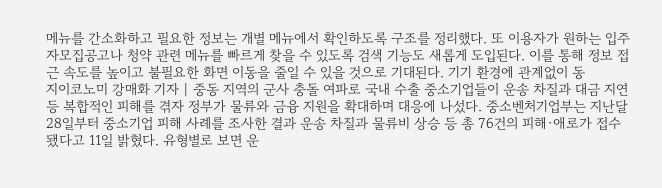메뉴를 간소화하고 필요한 정보는 개별 메뉴에서 확인하도록 구조를 정리했다. 또 이용자가 원하는 입주자모집공고나 청약 관련 메뉴를 빠르게 찾을 수 있도록 검색 기능도 새롭게 도입된다. 이를 통해 정보 접근 속도를 높이고 불필요한 화면 이동을 줄일 수 있을 것으로 기대된다. 기기 환경에 관계없이 동
지이코노미 강매화 기자 | 중동 지역의 군사 충돌 여파로 국내 수출 중소기업들이 운송 차질과 대금 지연 등 복합적인 피해를 겪자 정부가 물류와 금융 지원을 확대하며 대응에 나섰다. 중소벤처기업부는 지난달 28일부터 중소기업 피해 사례를 조사한 결과 운송 차질과 물류비 상승 등 총 76건의 피해·애로가 접수됐다고 11일 밝혔다. 유형별로 보면 운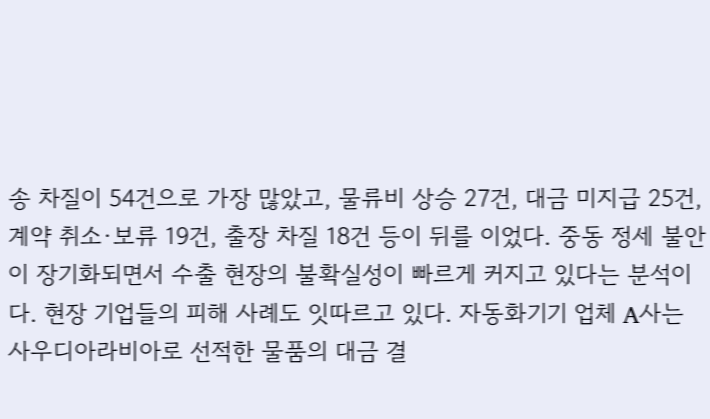송 차질이 54건으로 가장 많았고, 물류비 상승 27건, 대금 미지급 25건, 계약 취소·보류 19건, 출장 차질 18건 등이 뒤를 이었다. 중동 정세 불안이 장기화되면서 수출 현장의 불확실성이 빠르게 커지고 있다는 분석이다. 현장 기업들의 피해 사례도 잇따르고 있다. 자동화기기 업체 A사는 사우디아라비아로 선적한 물품의 대금 결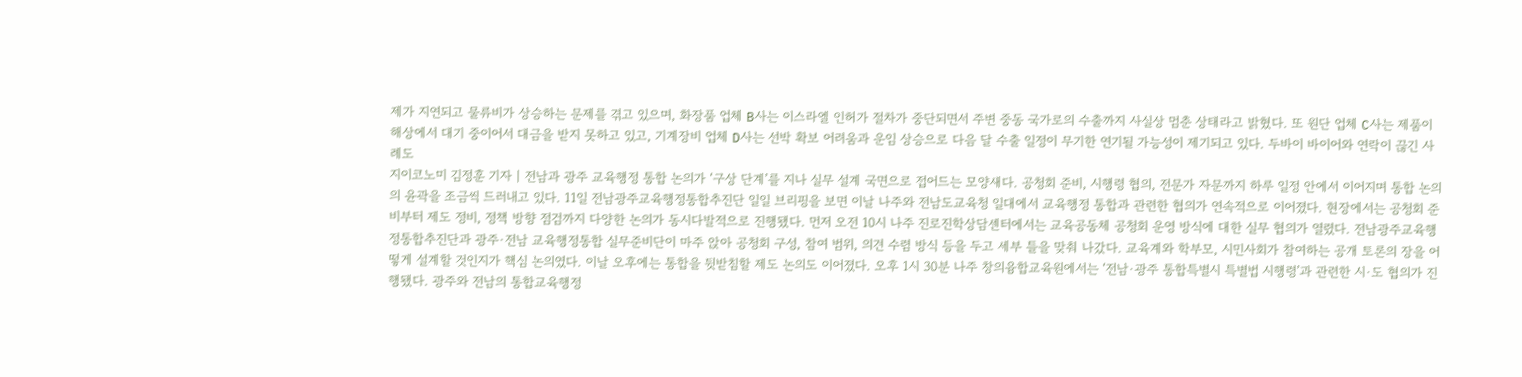제가 지연되고 물류비가 상승하는 문제를 겪고 있으며, 화장품 업체 B사는 이스라엘 인허가 절차가 중단되면서 주변 중동 국가로의 수출까지 사실상 멈춘 상태라고 밝혔다. 또 원단 업체 C사는 제품이 해상에서 대기 중이어서 대금을 받지 못하고 있고, 기계장비 업체 D사는 선박 확보 어려움과 운임 상승으로 다음 달 수출 일정이 무기한 연기될 가능성이 제기되고 있다. 두바이 바이어와 연락이 끊긴 사례도
지이코노미 김정훈 기자 | 전남과 광주 교육행정 통합 논의가 ‘구상 단계’를 지나 실무 설계 국면으로 접어드는 모양새다. 공청회 준비, 시행령 협의, 전문가 자문까지 하루 일정 안에서 이어지며 통합 논의의 윤곽을 조금씩 드러내고 있다. 11일 전남광주교육행정통합추진단 일일 브리핑을 보면 이날 나주와 전남도교육청 일대에서 교육행정 통합과 관련한 협의가 연속적으로 이어졌다. 현장에서는 공청회 준비부터 제도 정비, 정책 방향 점검까지 다양한 논의가 동시다발적으로 진행됐다. 먼저 오전 10시 나주 진로진학상담센터에서는 교육공동체 공청회 운영 방식에 대한 실무 협의가 열렸다. 전남광주교육행정통합추진단과 광주·전남 교육행정통합 실무준비단이 마주 앉아 공청회 구성, 참여 범위, 의견 수렴 방식 등을 두고 세부 틀을 맞춰 나갔다. 교육계와 학부모, 시민사회가 참여하는 공개 토론의 장을 어떻게 설계할 것인지가 핵심 논의였다. 이날 오후에는 통합을 뒷받침할 제도 논의도 이어졌다. 오후 1시 30분 나주 창의융합교육원에서는 ‘전남·광주 통합특별시 특별법 시행령’과 관련한 시·도 협의가 진행됐다. 광주와 전남의 통합교육행정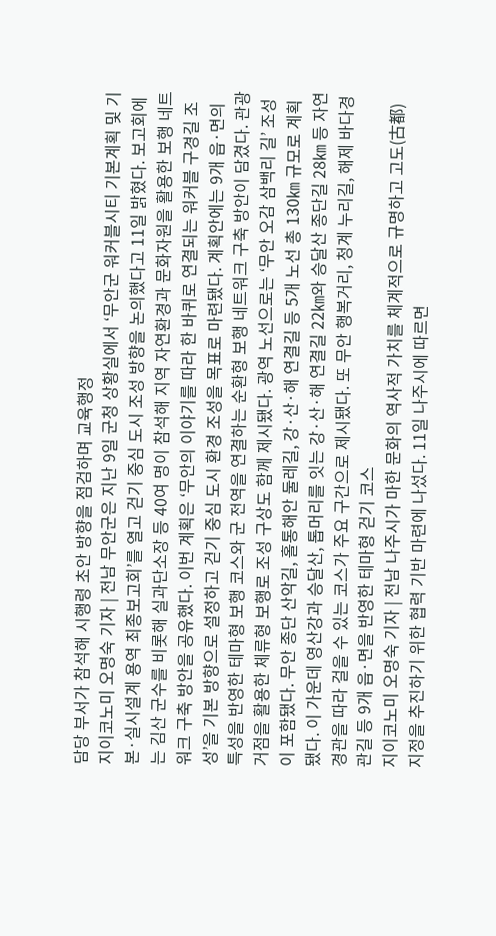담당 부서가 참석해 시행령 초안 방향을 점검하며 교육행정
지이코노미 오명숙 기자 | 전남 무안군은 지난 9일 군청 상황실에서 ‘무안군 워커블시티 기본계획 및 기본·실시설계 용역 최종보고회’를 열고 걷기 중심 도시 조성 방향을 논의했다고 11일 밝혔다. 보고회에는 김산 군수를 비롯해 실과단소장 등 40여 명이 참석해 지역 자연환경과 문화자원을 활용한 보행 네트워크 구축 방안을 공유했다. 이번 계획은 ‘무안의 이야기를 따라 한 바퀴로 연결되는 워커블 구경길 조성’을 기본 방향으로 설정하고 걷기 중심 도시 환경 조성을 목표로 마련됐다. 계획안에는 9개 읍·면의 특성을 반영한 테마형 보행 코스와 군 전역을 연결하는 순환형 보행 네트워크 구축 방안이 담겼다. 관광 거점을 활용한 체류형 보행로 조성 구상도 함께 제시됐다. 광역 노선으로는 ‘무안 오감 삼백리 길’ 조성이 포함됐다. 무안 종단 산악길, 홀통해안 둘레길, 강·산·해 연결길 등 5개 노선 총 130㎞ 규모로 계획됐다. 이 가운데 영산강과 승달산, 톱머리를 잇는 강·산·해 연결길 22㎞와 승달산 종단길 28㎞ 등 자연경관을 따라 걸을 수 있는 코스가 주요 구간으로 제시됐다. 또 무안 행복거리, 청계 누리길, 해제 바다경관길 등 9개 읍·면을 반영한 테마형 걷기 코스
지이코노미 오명숙 기자 | 전남 나주시가 마한 문화의 역사적 가치를 체계적으로 규명하고 고도(古都) 지정을 추진하기 위한 협력 기반 마련에 나섰다. 11일 나주시에 따르면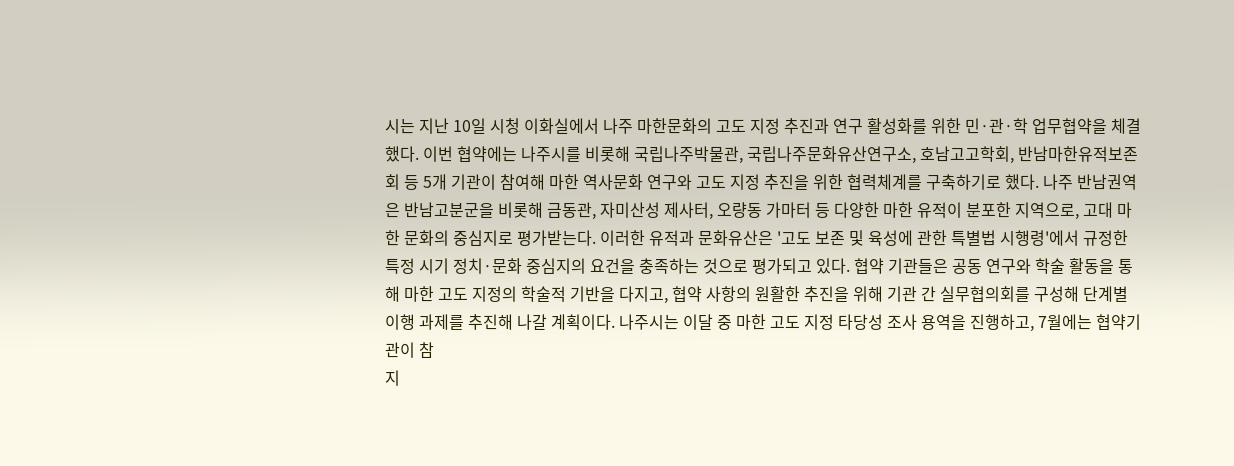시는 지난 10일 시청 이화실에서 나주 마한문화의 고도 지정 추진과 연구 활성화를 위한 민·관·학 업무협약을 체결했다. 이번 협약에는 나주시를 비롯해 국립나주박물관, 국립나주문화유산연구소, 호남고고학회, 반남마한유적보존회 등 5개 기관이 참여해 마한 역사문화 연구와 고도 지정 추진을 위한 협력체계를 구축하기로 했다. 나주 반남권역은 반남고분군을 비롯해 금동관, 자미산성 제사터, 오량동 가마터 등 다양한 마한 유적이 분포한 지역으로, 고대 마한 문화의 중심지로 평가받는다. 이러한 유적과 문화유산은 '고도 보존 및 육성에 관한 특별법 시행령'에서 규정한 특정 시기 정치·문화 중심지의 요건을 충족하는 것으로 평가되고 있다. 협약 기관들은 공동 연구와 학술 활동을 통해 마한 고도 지정의 학술적 기반을 다지고, 협약 사항의 원활한 추진을 위해 기관 간 실무협의회를 구성해 단계별 이행 과제를 추진해 나갈 계획이다. 나주시는 이달 중 마한 고도 지정 타당성 조사 용역을 진행하고, 7월에는 협약기관이 참
지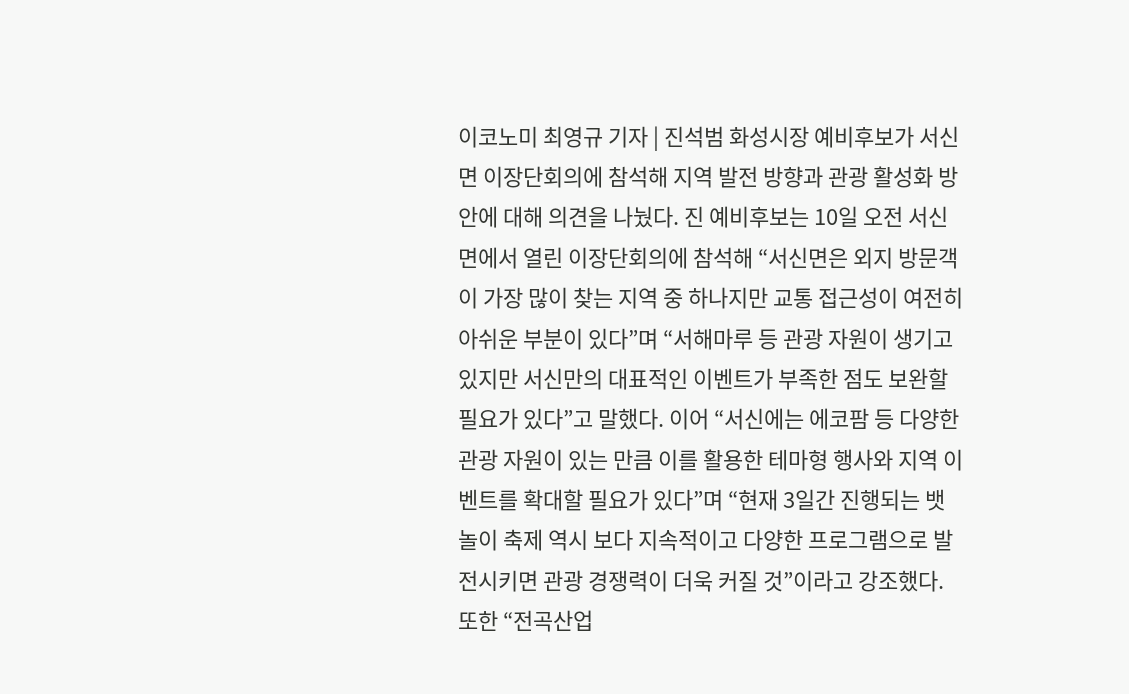이코노미 최영규 기자 | 진석범 화성시장 예비후보가 서신면 이장단회의에 참석해 지역 발전 방향과 관광 활성화 방안에 대해 의견을 나눴다. 진 예비후보는 10일 오전 서신면에서 열린 이장단회의에 참석해 “서신면은 외지 방문객이 가장 많이 찾는 지역 중 하나지만 교통 접근성이 여전히 아쉬운 부분이 있다”며 “서해마루 등 관광 자원이 생기고 있지만 서신만의 대표적인 이벤트가 부족한 점도 보완할 필요가 있다”고 말했다. 이어 “서신에는 에코팜 등 다양한 관광 자원이 있는 만큼 이를 활용한 테마형 행사와 지역 이벤트를 확대할 필요가 있다”며 “현재 3일간 진행되는 뱃놀이 축제 역시 보다 지속적이고 다양한 프로그램으로 발전시키면 관광 경쟁력이 더욱 커질 것”이라고 강조했다. 또한 “전곡산업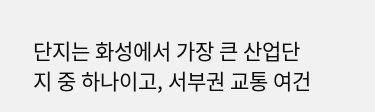단지는 화성에서 가장 큰 산업단지 중 하나이고, 서부권 교통 여건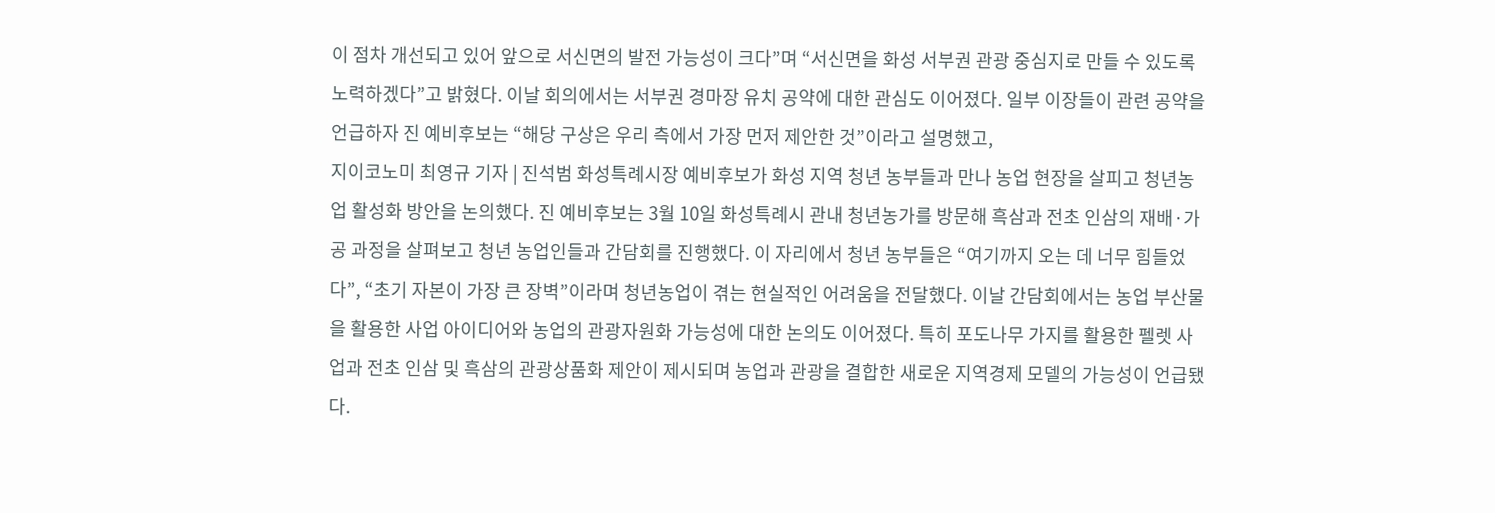이 점차 개선되고 있어 앞으로 서신면의 발전 가능성이 크다”며 “서신면을 화성 서부권 관광 중심지로 만들 수 있도록 노력하겠다”고 밝혔다. 이날 회의에서는 서부권 경마장 유치 공약에 대한 관심도 이어졌다. 일부 이장들이 관련 공약을 언급하자 진 예비후보는 “해당 구상은 우리 측에서 가장 먼저 제안한 것”이라고 설명했고,
지이코노미 최영규 기자 | 진석범 화성특례시장 예비후보가 화성 지역 청년 농부들과 만나 농업 현장을 살피고 청년농업 활성화 방안을 논의했다. 진 예비후보는 3월 10일 화성특례시 관내 청년농가를 방문해 흑삼과 전초 인삼의 재배·가공 과정을 살펴보고 청년 농업인들과 간담회를 진행했다. 이 자리에서 청년 농부들은 “여기까지 오는 데 너무 힘들었다”, “초기 자본이 가장 큰 장벽”이라며 청년농업이 겪는 현실적인 어려움을 전달했다. 이날 간담회에서는 농업 부산물을 활용한 사업 아이디어와 농업의 관광자원화 가능성에 대한 논의도 이어졌다. 특히 포도나무 가지를 활용한 펠렛 사업과 전초 인삼 및 흑삼의 관광상품화 제안이 제시되며 농업과 관광을 결합한 새로운 지역경제 모델의 가능성이 언급됐다.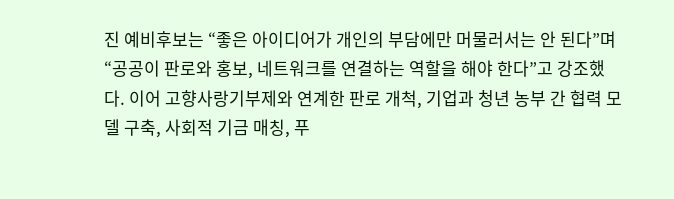진 예비후보는 “좋은 아이디어가 개인의 부담에만 머물러서는 안 된다”며 “공공이 판로와 홍보, 네트워크를 연결하는 역할을 해야 한다”고 강조했다. 이어 고향사랑기부제와 연계한 판로 개척, 기업과 청년 농부 간 협력 모델 구축, 사회적 기금 매칭, 푸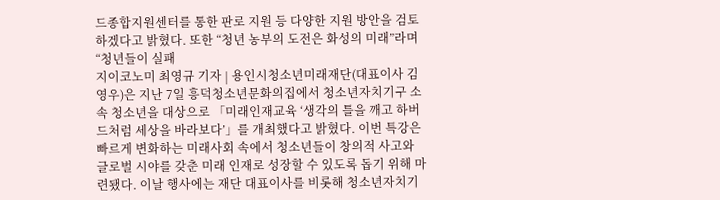드종합지원센터를 통한 판로 지원 등 다양한 지원 방안을 검토하겠다고 밝혔다. 또한 “청년 농부의 도전은 화성의 미래”라며 “청년들이 실패
지이코노미 최영규 기자 | 용인시청소년미래재단(대표이사 김영우)은 지난 7일 흥덕청소년문화의집에서 청소년자치기구 소속 청소년을 대상으로 「미래인재교육 ‘생각의 틀을 깨고 하버드처럼 세상을 바라보다’」를 개최했다고 밝혔다. 이번 특강은 빠르게 변화하는 미래사회 속에서 청소년들이 창의적 사고와 글로벌 시야를 갖춘 미래 인재로 성장할 수 있도록 돕기 위해 마련됐다. 이날 행사에는 재단 대표이사를 비롯해 청소년자치기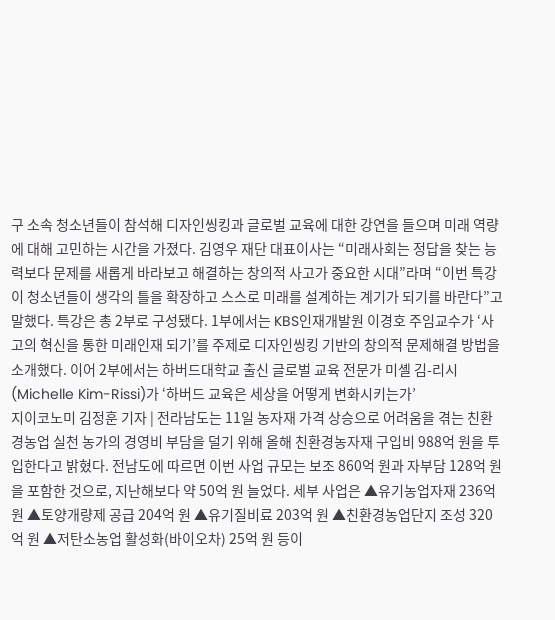구 소속 청소년들이 참석해 디자인씽킹과 글로벌 교육에 대한 강연을 들으며 미래 역량에 대해 고민하는 시간을 가졌다. 김영우 재단 대표이사는 “미래사회는 정답을 찾는 능력보다 문제를 새롭게 바라보고 해결하는 창의적 사고가 중요한 시대”라며 “이번 특강이 청소년들이 생각의 틀을 확장하고 스스로 미래를 설계하는 계기가 되기를 바란다”고 말했다. 특강은 총 2부로 구성됐다. 1부에서는 KBS인재개발원 이경호 주임교수가 ‘사고의 혁신을 통한 미래인재 되기’를 주제로 디자인씽킹 기반의 창의적 문제해결 방법을 소개했다. 이어 2부에서는 하버드대학교 출신 글로벌 교육 전문가 미셸 김-리시(Michelle Kim-Rissi)가 ‘하버드 교육은 세상을 어떻게 변화시키는가’
지이코노미 김정훈 기자 | 전라남도는 11일 농자재 가격 상승으로 어려움을 겪는 친환경농업 실천 농가의 경영비 부담을 덜기 위해 올해 친환경농자재 구입비 988억 원을 투입한다고 밝혔다. 전남도에 따르면 이번 사업 규모는 보조 860억 원과 자부담 128억 원을 포함한 것으로, 지난해보다 약 50억 원 늘었다. 세부 사업은 ▲유기농업자재 236억 원 ▲토양개량제 공급 204억 원 ▲유기질비료 203억 원 ▲친환경농업단지 조성 320억 원 ▲저탄소농업 활성화(바이오차) 25억 원 등이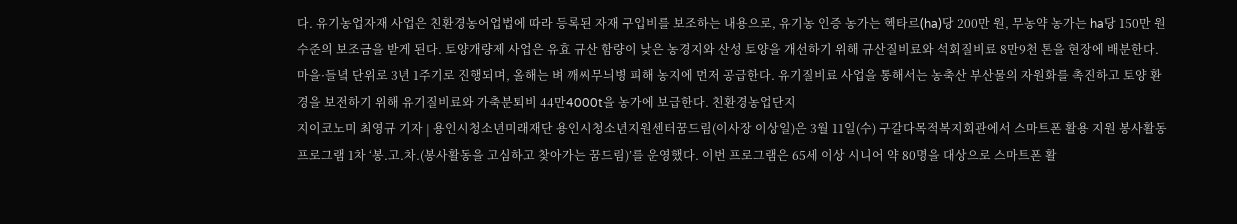다. 유기농업자재 사업은 친환경농어업법에 따라 등록된 자재 구입비를 보조하는 내용으로, 유기농 인증 농가는 헥타르(ha)당 200만 원, 무농약 농가는 ha당 150만 원 수준의 보조금을 받게 된다. 토양개량제 사업은 유효 규산 함량이 낮은 농경지와 산성 토양을 개선하기 위해 규산질비료와 석회질비료 8만9천 톤을 현장에 배분한다. 마을·들녘 단위로 3년 1주기로 진행되며, 올해는 벼 깨씨무늬병 피해 농지에 먼저 공급한다. 유기질비료 사업을 통해서는 농축산 부산물의 자원화를 촉진하고 토양 환경을 보전하기 위해 유기질비료와 가축분퇴비 44만4000t을 농가에 보급한다. 친환경농업단지
지이코노미 최영규 기자 | 용인시청소년미래재단 용인시청소년지원센터꿈드림(이사장 이상일)은 3월 11일(수) 구갈다목적복지회관에서 스마트폰 활용 지원 봉사활동 프로그램 1차 ‘봉.고.차.(봉사활동을 고심하고 찾아가는 꿈드림)’를 운영했다. 이번 프로그램은 65세 이상 시니어 약 80명을 대상으로 스마트폰 활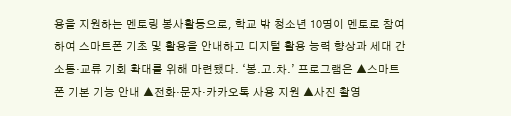용을 지원하는 멘토링 봉사활동으로, 학교 밖 청소년 10명이 멘토로 참여하여 스마트폰 기초 및 활용을 안내하고 디지털 활용 능력 향상과 세대 간 소통·교류 기회 확대를 위해 마련됐다. ‘봉.고.차.’ 프로그램은 ▲스마트폰 기본 기능 안내 ▲전화·문자·카카오톡 사용 지원 ▲사진 촬영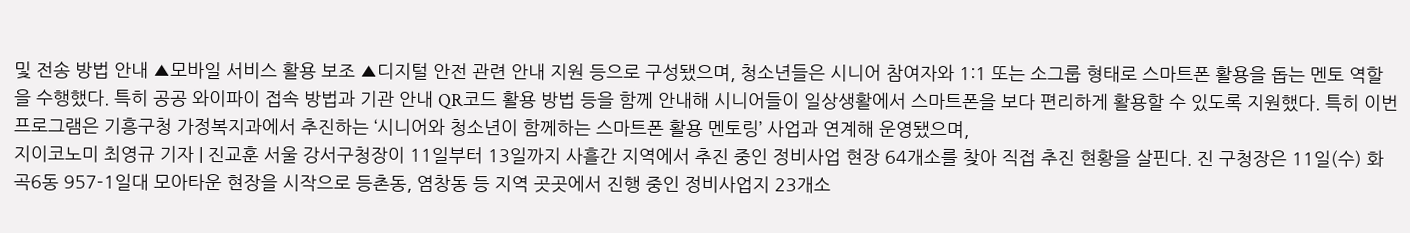및 전송 방법 안내 ▲모바일 서비스 활용 보조 ▲디지털 안전 관련 안내 지원 등으로 구성됐으며, 청소년들은 시니어 참여자와 1:1 또는 소그룹 형태로 스마트폰 활용을 돕는 멘토 역할을 수행했다. 특히 공공 와이파이 접속 방법과 기관 안내 QR코드 활용 방법 등을 함께 안내해 시니어들이 일상생활에서 스마트폰을 보다 편리하게 활용할 수 있도록 지원했다. 특히 이번 프로그램은 기흥구청 가정복지과에서 추진하는 ‘시니어와 청소년이 함께하는 스마트폰 활용 멘토링’ 사업과 연계해 운영됐으며,
지이코노미 최영규 기자 | 진교훈 서울 강서구청장이 11일부터 13일까지 사흘간 지역에서 추진 중인 정비사업 현장 64개소를 찾아 직접 추진 현황을 살핀다. 진 구청장은 11일(수) 화곡6동 957-1일대 모아타운 현장을 시작으로 등촌동, 염창동 등 지역 곳곳에서 진행 중인 정비사업지 23개소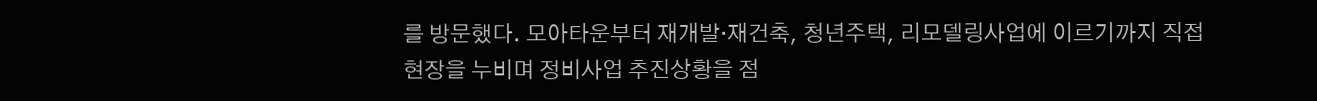를 방문했다. 모아타운부터 재개발·재건축, 청년주택, 리모델링사업에 이르기까지 직접 현장을 누비며 정비사업 추진상황을 점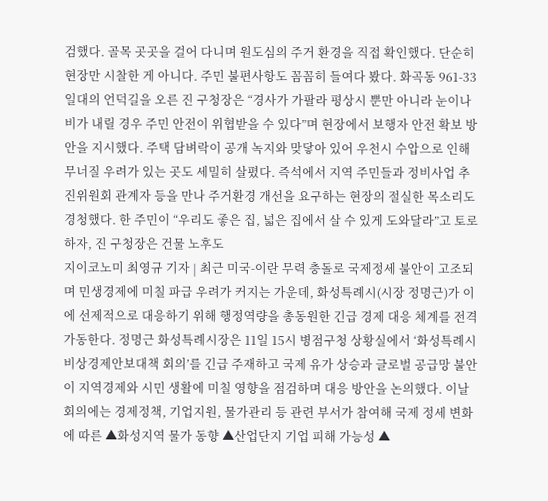검했다. 골목 곳곳을 걸어 다니며 원도심의 주거 환경을 직접 확인했다. 단순히 현장만 시찰한 게 아니다. 주민 불편사항도 꼼꼼히 들여다 봤다. 화곡동 961-33 일대의 언덕길을 오른 진 구청장은 “경사가 가팔라 평상시 뿐만 아니라 눈이나 비가 내릴 경우 주민 안전이 위협받을 수 있다”며 현장에서 보행자 안전 확보 방안을 지시했다. 주택 담벼락이 공개 녹지와 맞닿아 있어 우천시 수압으로 인해 무너질 우려가 있는 곳도 세밀히 살폈다. 즉석에서 지역 주민들과 정비사업 추진위원회 관계자 등을 만나 주거환경 개선을 요구하는 현장의 절실한 목소리도 경청했다. 한 주민이 “우리도 좋은 집, 넓은 집에서 살 수 있게 도와달라”고 토로하자, 진 구청장은 건물 노후도
지이코노미 최영규 기자 | 최근 미국-이란 무력 충돌로 국제정세 불안이 고조되며 민생경제에 미칠 파급 우려가 커지는 가운데, 화성특례시(시장 정명근)가 이에 선제적으로 대응하기 위해 행정역량을 총동원한 긴급 경제 대응 체계를 전격 가동한다. 정명근 화성특례시장은 11일 15시 병점구청 상황실에서 ‘화성특례시 비상경제안보대책 회의’를 긴급 주재하고 국제 유가 상승과 글로벌 공급망 불안이 지역경제와 시민 생활에 미칠 영향을 점검하며 대응 방안을 논의했다. 이날 회의에는 경제정책, 기업지원, 물가관리 등 관련 부서가 참여해 국제 정세 변화에 따른 ▲화성지역 물가 동향 ▲산업단지 기업 피해 가능성 ▲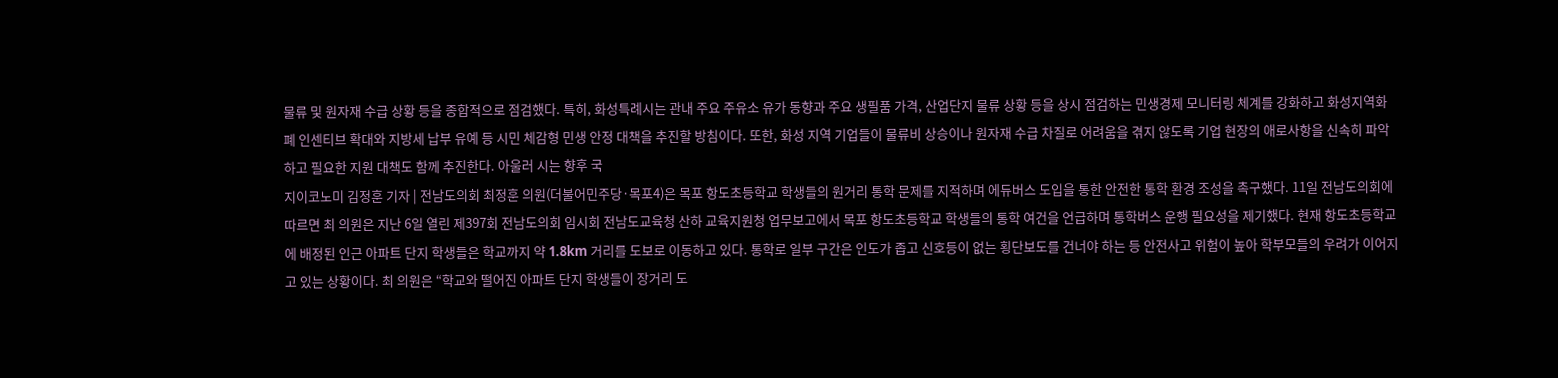물류 및 원자재 수급 상황 등을 종합적으로 점검했다. 특히, 화성특례시는 관내 주요 주유소 유가 동향과 주요 생필품 가격, 산업단지 물류 상황 등을 상시 점검하는 민생경제 모니터링 체계를 강화하고 화성지역화폐 인센티브 확대와 지방세 납부 유예 등 시민 체감형 민생 안정 대책을 추진할 방침이다. 또한, 화성 지역 기업들이 물류비 상승이나 원자재 수급 차질로 어려움을 겪지 않도록 기업 현장의 애로사항을 신속히 파악하고 필요한 지원 대책도 함께 추진한다. 아울러 시는 향후 국
지이코노미 김정훈 기자 | 전남도의회 최정훈 의원(더불어민주당·목포4)은 목포 항도초등학교 학생들의 원거리 통학 문제를 지적하며 에듀버스 도입을 통한 안전한 통학 환경 조성을 촉구했다. 11일 전남도의회에 따르면 최 의원은 지난 6일 열린 제397회 전남도의회 임시회 전남도교육청 산하 교육지원청 업무보고에서 목포 항도초등학교 학생들의 통학 여건을 언급하며 통학버스 운행 필요성을 제기했다. 현재 항도초등학교에 배정된 인근 아파트 단지 학생들은 학교까지 약 1.8km 거리를 도보로 이동하고 있다. 통학로 일부 구간은 인도가 좁고 신호등이 없는 횡단보도를 건너야 하는 등 안전사고 위험이 높아 학부모들의 우려가 이어지고 있는 상황이다. 최 의원은 “학교와 떨어진 아파트 단지 학생들이 장거리 도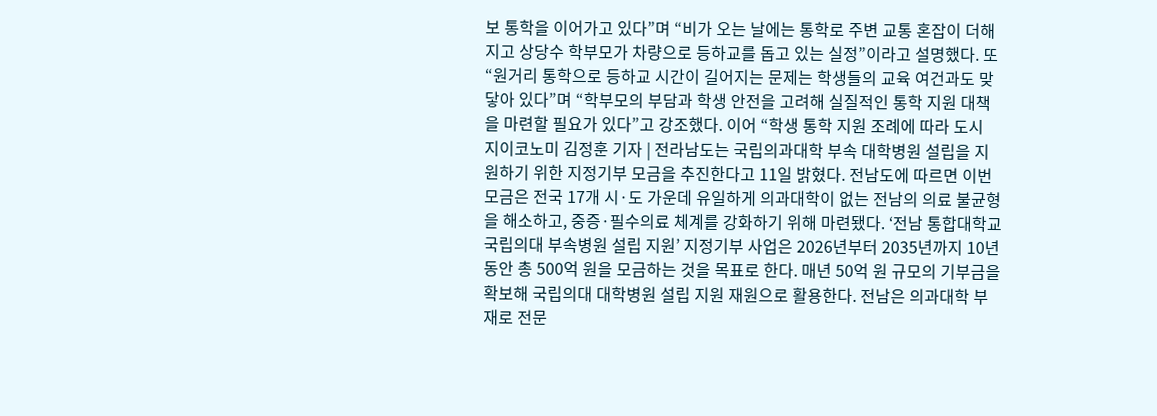보 통학을 이어가고 있다”며 “비가 오는 날에는 통학로 주변 교통 혼잡이 더해지고 상당수 학부모가 차량으로 등하교를 돕고 있는 실정”이라고 설명했다. 또 “원거리 통학으로 등하교 시간이 길어지는 문제는 학생들의 교육 여건과도 맞닿아 있다”며 “학부모의 부담과 학생 안전을 고려해 실질적인 통학 지원 대책을 마련할 필요가 있다”고 강조했다. 이어 “학생 통학 지원 조례에 따라 도시
지이코노미 김정훈 기자 | 전라남도는 국립의과대학 부속 대학병원 설립을 지원하기 위한 지정기부 모금을 추진한다고 11일 밝혔다. 전남도에 따르면 이번 모금은 전국 17개 시·도 가운데 유일하게 의과대학이 없는 전남의 의료 불균형을 해소하고, 중증·필수의료 체계를 강화하기 위해 마련됐다. ‘전남 통합대학교 국립의대 부속병원 설립 지원’ 지정기부 사업은 2026년부터 2035년까지 10년 동안 총 500억 원을 모금하는 것을 목표로 한다. 매년 50억 원 규모의 기부금을 확보해 국립의대 대학병원 설립 지원 재원으로 활용한다. 전남은 의과대학 부재로 전문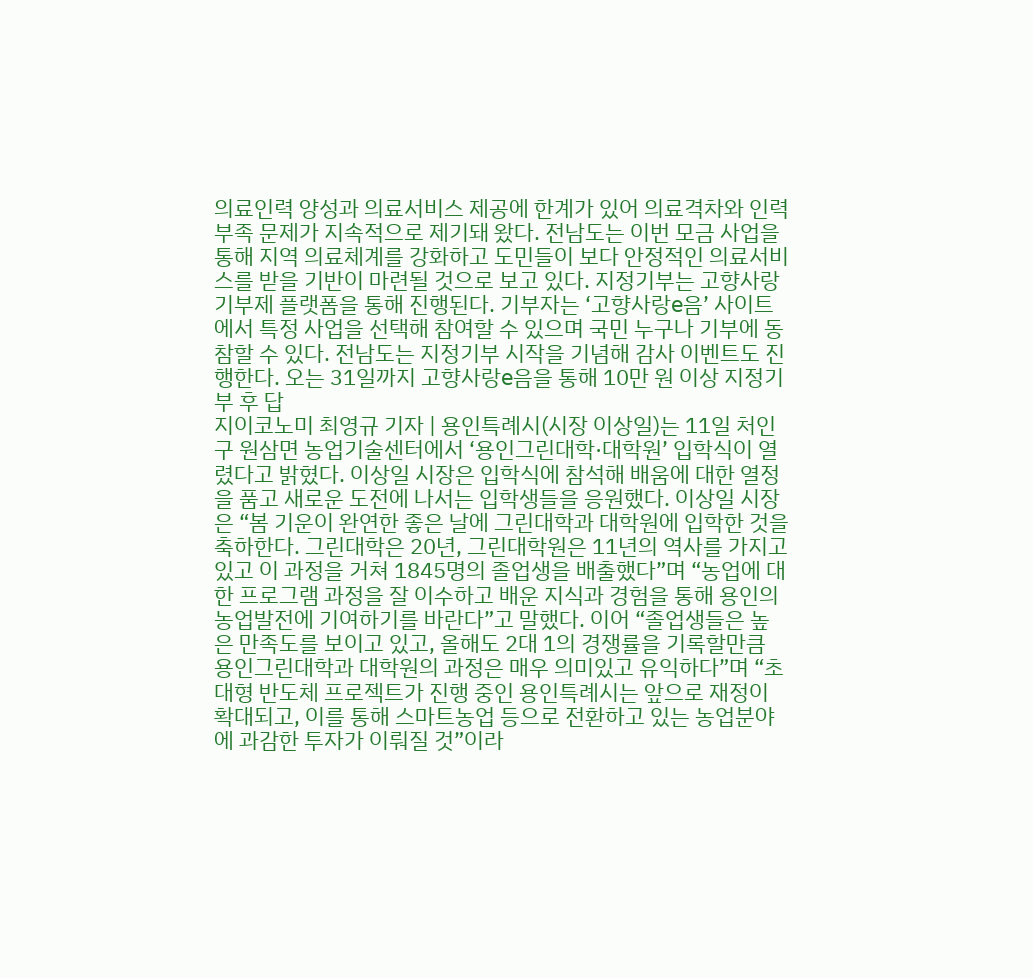의료인력 양성과 의료서비스 제공에 한계가 있어 의료격차와 인력 부족 문제가 지속적으로 제기돼 왔다. 전남도는 이번 모금 사업을 통해 지역 의료체계를 강화하고 도민들이 보다 안정적인 의료서비스를 받을 기반이 마련될 것으로 보고 있다. 지정기부는 고향사랑기부제 플랫폼을 통해 진행된다. 기부자는 ‘고향사랑e음’ 사이트에서 특정 사업을 선택해 참여할 수 있으며 국민 누구나 기부에 동참할 수 있다. 전남도는 지정기부 시작을 기념해 감사 이벤트도 진행한다. 오는 31일까지 고향사랑e음을 통해 10만 원 이상 지정기부 후 답
지이코노미 최영규 기자 | 용인특례시(시장 이상일)는 11일 처인구 원삼면 농업기술센터에서 ‘용인그린대학·대학원’ 입학식이 열렸다고 밝혔다. 이상일 시장은 입학식에 참석해 배움에 대한 열정을 품고 새로운 도전에 나서는 입학생들을 응원했다. 이상일 시장은 “봄 기운이 완연한 좋은 날에 그린대학과 대학원에 입학한 것을 축하한다. 그린대학은 20년, 그린대학원은 11년의 역사를 가지고 있고 이 과정을 거쳐 1845명의 졸업생을 배출했다”며 “농업에 대한 프로그램 과정을 잘 이수하고 배운 지식과 경험을 통해 용인의 농업발전에 기여하기를 바란다”고 말했다. 이어 “졸업생들은 높은 만족도를 보이고 있고, 올해도 2대 1의 경쟁률을 기록할만큼 용인그린대학과 대학원의 과정은 매우 의미있고 유익하다”며 “초대형 반도체 프로젝트가 진행 중인 용인특례시는 앞으로 재정이 확대되고, 이를 통해 스마트농업 등으로 전환하고 있는 농업분야에 과감한 투자가 이뤄질 것”이라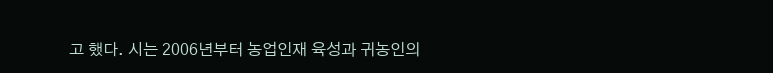고 했다. 시는 2006년부터 농업인재 육성과 귀농인의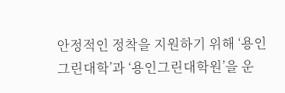안정적인 정착을 지원하기 위해 ‘용인그린대학’과 ‘용인그린대학원’을 운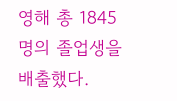영해 총 1845명의 졸업생을 배출했다.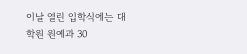이날 열린 입학식에는 대학원 원예과 30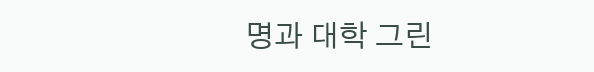명과 대학 그린